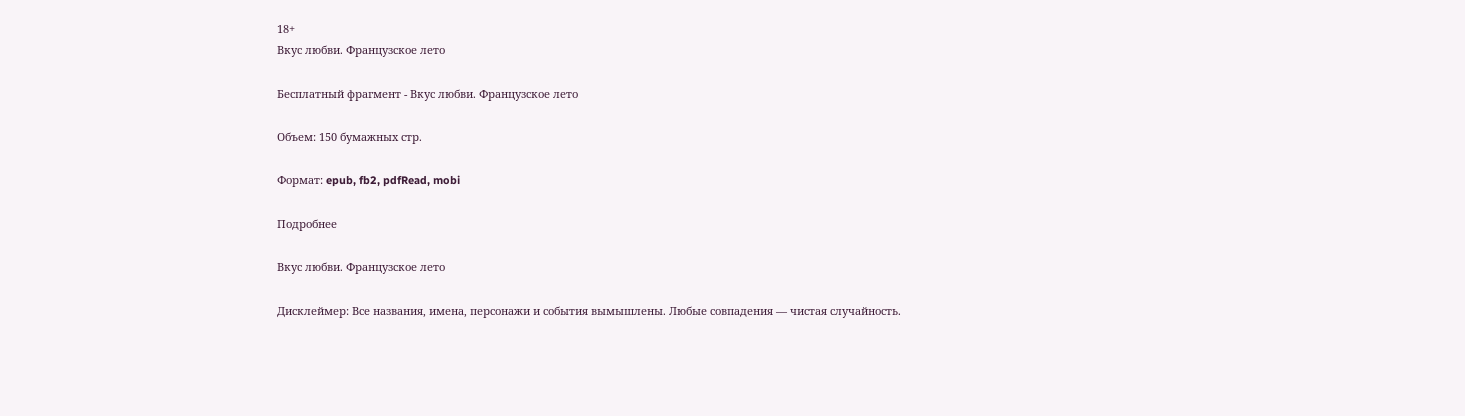18+
Вкус любви. Французское лето

Бесплатный фрагмент - Вкус любви. Французское лето

Объем: 150 бумажных стр.

Формат: epub, fb2, pdfRead, mobi

Подробнее

Вкус любви. Французское лето

Дисклеймер: Все названия, имена, персонажи и события вымышлены. Любые совпадения — чистая случайность.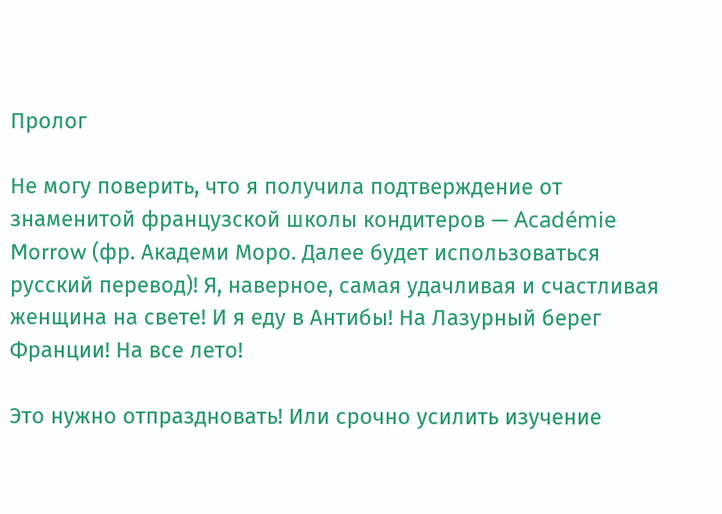Пролог

Не могу поверить, что я получила подтверждение от знаменитой французской школы кондитеров — Académie Morrow (фр. Академи Моро. Далее будет использоваться русский перевод)! Я, наверное, самая удачливая и счастливая женщина на свете! И я еду в Антибы! На Лазурный берег Франции! На все лето!

Это нужно отпраздновать! Или срочно усилить изучение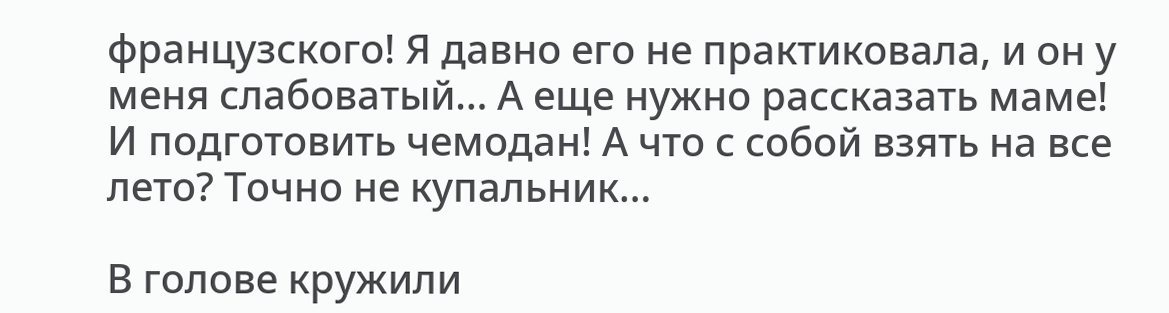французского! Я давно его не практиковала, и он у меня слабоватый… А еще нужно рассказать маме! И подготовить чемодан! А что с собой взять на все лето? Точно не купальник…

В голове кружили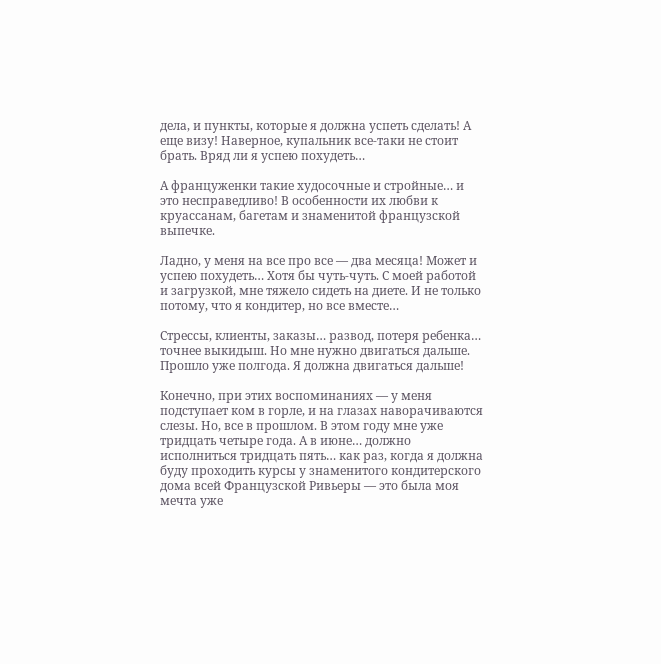дела, и пункты, которые я должна успеть сделать! А еще визу! Наверное, купальник все-таки не стоит брать. Вряд ли я успею похудеть…

А француженки такие худосочные и стройные… и это несправедливо! В особенности их любви к круассанам, багетам и знаменитой французской выпечке.

Ладно, у меня на все про все — два месяца! Может и успею похудеть… Хотя бы чуть-чуть. С моей работой и загрузкой, мне тяжело сидеть на диете. И не только потому, что я кондитер, но все вместе…

Стрессы, клиенты, заказы… развод, потеря ребенка… точнее выкидыш. Но мне нужно двигаться дальше. Прошло уже полгода. Я должна двигаться дальше!

Конечно, при этих воспоминаниях — у меня подступает ком в горле, и на глазах наворачиваются слезы. Но, все в прошлом. В этом году мне уже тридцать четыре года. А в июне… должно исполниться тридцать пять… как раз, когда я должна буду проходить курсы у знаменитого кондитерского дома всей Французской Ривьеры — это была моя мечта уже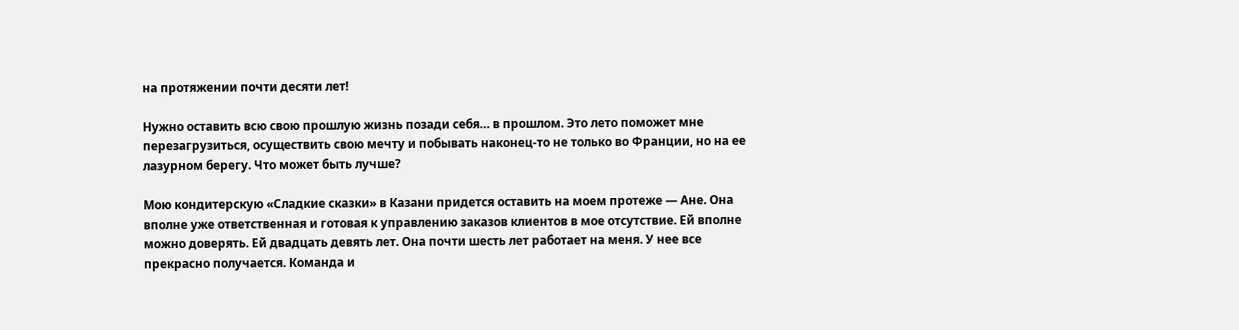на протяжении почти десяти лет!

Нужно оставить всю свою прошлую жизнь позади себя… в прошлом. Это лето поможет мне перезагрузиться, осуществить свою мечту и побывать наконец-то не только во Франции, но на ее лазурном берегу. Что может быть лучше?

Мою кондитерскую «Сладкие сказки» в Казани придется оставить на моем протеже — Ане. Она вполне уже ответственная и готовая к управлению заказов клиентов в мое отсутствие. Ей вполне можно доверять. Ей двадцать девять лет. Она почти шесть лет работает на меня. У нее все прекрасно получается. Команда и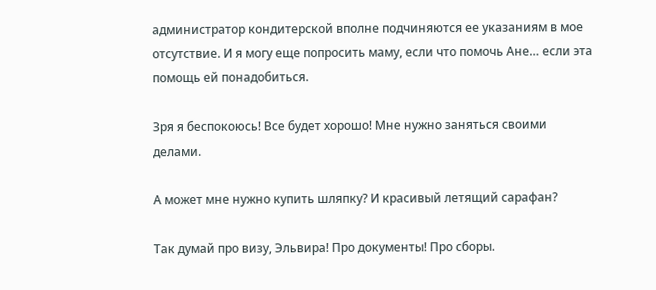администратор кондитерской вполне подчиняются ее указаниям в мое отсутствие. И я могу еще попросить маму, если что помочь Ане… если эта помощь ей понадобиться.

Зря я беспокоюсь! Все будет хорошо! Мне нужно заняться своими делами.

А может мне нужно купить шляпку? И красивый летящий сарафан?

Так думай про визу, Эльвира! Про документы! Про сборы.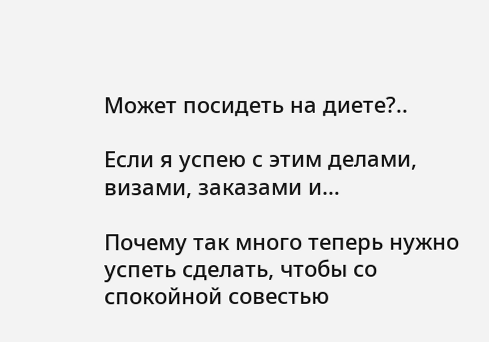Может посидеть на диете?..

Если я успею с этим делами, визами, заказами и…

Почему так много теперь нужно успеть сделать, чтобы со спокойной совестью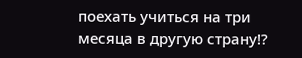поехать учиться на три месяца в другую страну!?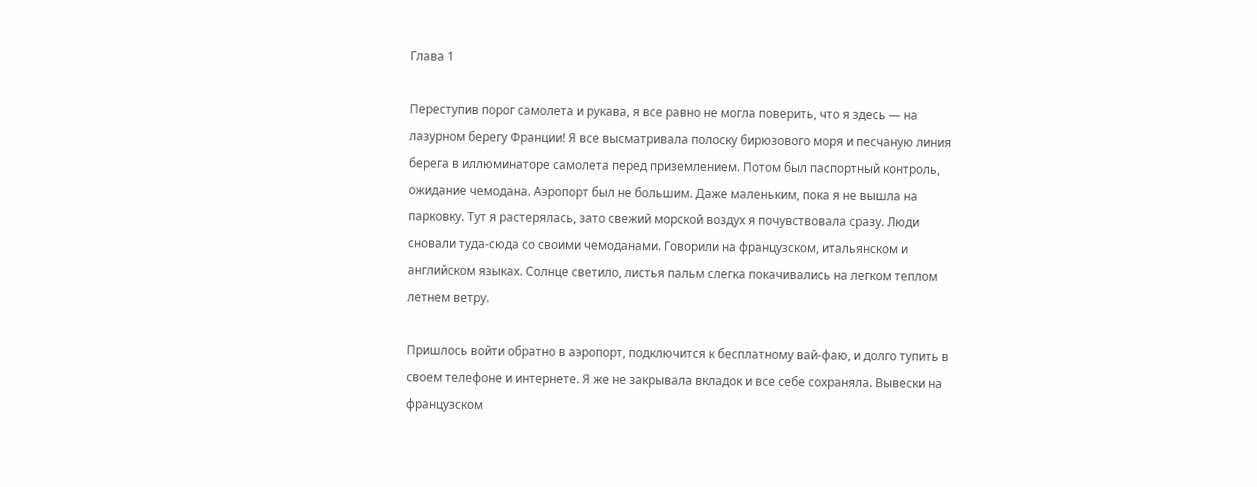Глава 1

Переступив порог самолета и рукава, я все равно не могла поверить, что я здесь — на лазурном берегу Франции! Я все высматривала полоску бирюзового моря и песчаную линия берега в иллюминаторе самолета перед приземлением. Потом был паспортный контроль, ожидание чемодана. Аэропорт был не большим. Даже маленьким, пока я не вышла на парковку. Тут я растерялась, зато свежий морской воздух я почувствовала сразу. Люди сновали туда-сюда со своими чемоданами. Говорили на французском, итальянском и английском языках. Солнце светило, листья пальм слегка покачивались на легком теплом летнем ветру.

Пришлось войти обратно в аэропорт, подключится к бесплатному вай-фаю, и долго тупить в своем телефоне и интернете. Я же не закрывала вкладок и все себе сохраняла. Вывески на французском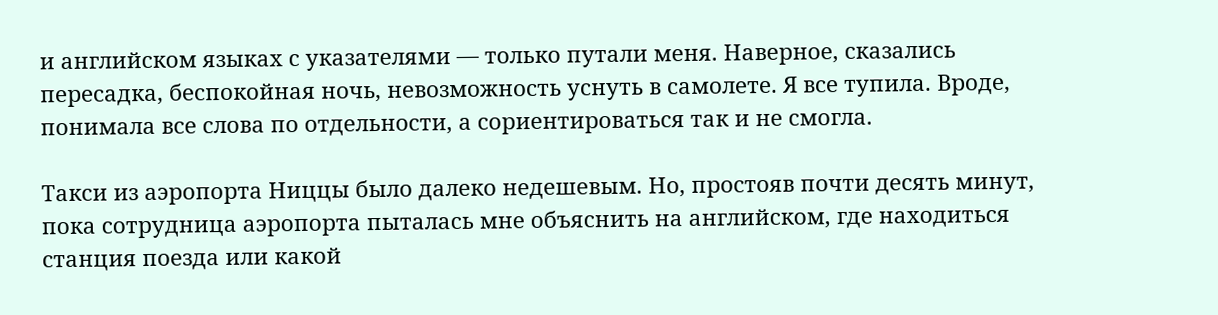и английском языках с указателями — только путали меня. Наверное, сказались пересадка, беспокойная ночь, невозможность уснуть в самолете. Я все тупила. Вроде, понимала все слова по отдельности, а сориентироваться так и не смогла.

Такси из аэропорта Ниццы было далеко недешевым. Но, простояв почти десять минут, пока сотрудница аэропорта пыталась мне объяснить на английском, где находиться станция поезда или какой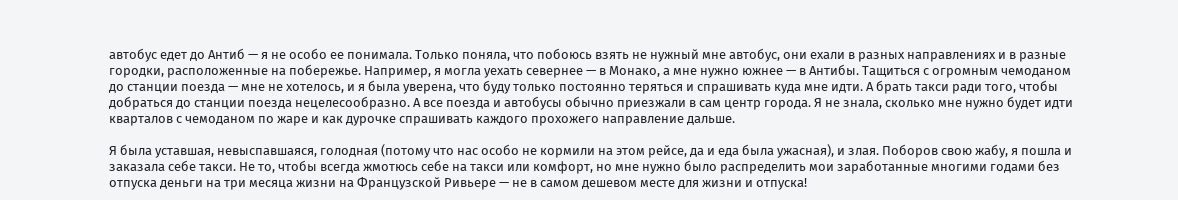автобус едет до Антиб — я не особо ее понимала. Только поняла, что побоюсь взять не нужный мне автобус, они ехали в разных направлениях и в разные городки, расположенные на побережье. Например, я могла уехать севернее — в Монако, а мне нужно южнее — в Антибы. Тащиться с огромным чемоданом до станции поезда — мне не хотелось, и я была уверена, что буду только постоянно теряться и спрашивать куда мне идти. А брать такси ради того, чтобы добраться до станции поезда нецелесообразно. А все поезда и автобусы обычно приезжали в сам центр города. Я не знала, сколько мне нужно будет идти кварталов с чемоданом по жаре и как дурочке спрашивать каждого прохожего направление дальше.

Я была уставшая, невыспавшаяся, голодная (потому что нас особо не кормили на этом рейсе, да и еда была ужасная), и злая. Поборов свою жабу, я пошла и заказала себе такси. Не то, чтобы всегда жмотюсь себе на такси или комфорт, но мне нужно было распределить мои заработанные многими годами без отпуска деньги на три месяца жизни на Французской Ривьере — не в самом дешевом месте для жизни и отпуска!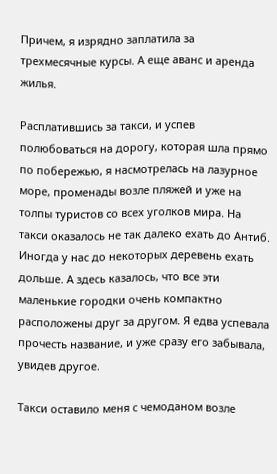Причем, я изрядно заплатила за трехмесячные курсы. А еще аванс и аренда жилья.

Расплатившись за такси, и успев полюбоваться на дорогу, которая шла прямо по побережью, я насмотрелась на лазурное море, променады возле пляжей и уже на толпы туристов со всех уголков мира. На такси оказалось не так далеко ехать до Антиб. Иногда у нас до некоторых деревень ехать дольше. А здесь казалось, что все эти маленькие городки очень компактно расположены друг за другом. Я едва успевала прочесть название, и уже сразу его забывала, увидев другое.

Такси оставило меня с чемоданом возле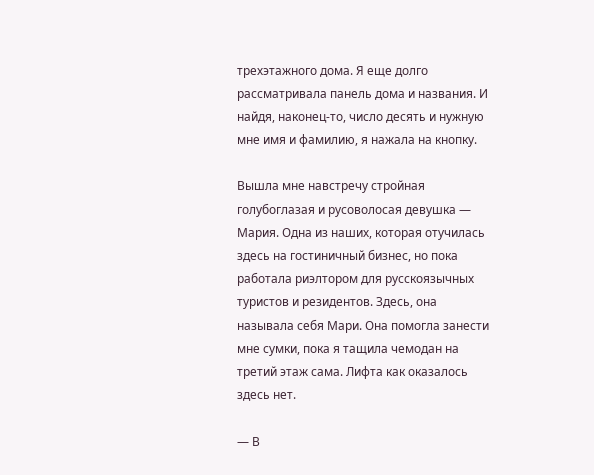трехэтажного дома. Я еще долго рассматривала панель дома и названия. И найдя, наконец-то, число десять и нужную мне имя и фамилию, я нажала на кнопку.

Вышла мне навстречу стройная голубоглазая и русоволосая девушка — Мария. Одна из наших, которая отучилась здесь на гостиничный бизнес, но пока работала риэлтором для русскоязычных туристов и резидентов. Здесь, она называла себя Мари. Она помогла занести мне сумки, пока я тащила чемодан на третий этаж сама. Лифта как оказалось здесь нет.

— В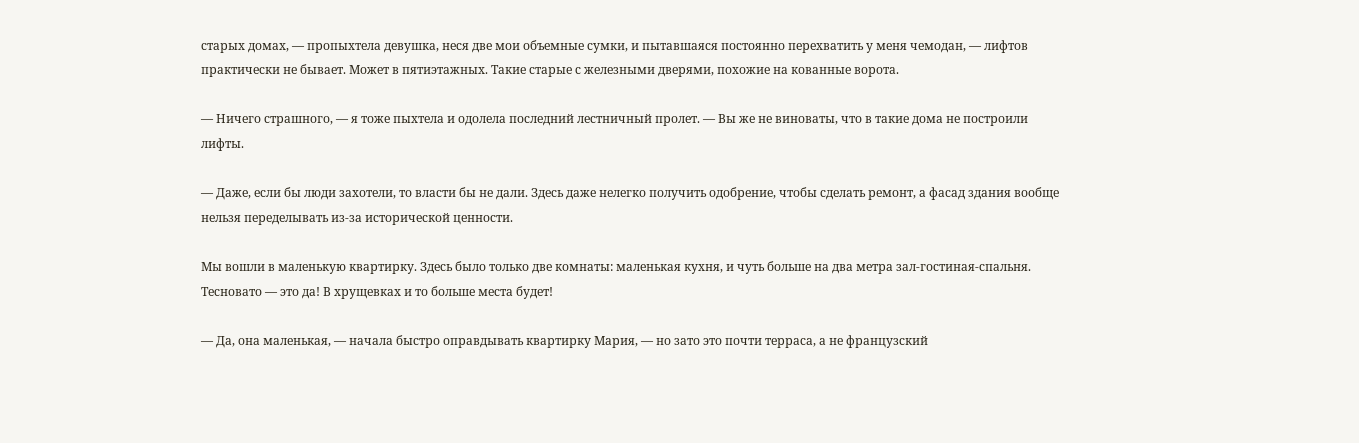старых домах, — пропыхтела девушка, неся две мои объемные сумки, и пытавшаяся постоянно перехватить у меня чемодан, — лифтов практически не бывает. Может в пятиэтажных. Такие старые с железными дверями, похожие на кованные ворота.

— Ничего страшного, — я тоже пыхтела и одолела последний лестничный пролет. — Вы же не виноваты, что в такие дома не построили лифты.

— Даже, если бы люди захотели, то власти бы не дали. Здесь даже нелегко получить одобрение, чтобы сделать ремонт, а фасад здания вообще нельзя переделывать из-за исторической ценности.

Мы вошли в маленькую квартирку. Здесь было только две комнаты: маленькая кухня, и чуть больше на два метра зал-гостиная-спальня. Тесновато — это да! В хрущевках и то больше места будет!

— Да, она маленькая, — начала быстро оправдывать квартирку Мария, — но зато это почти терраса, а не французский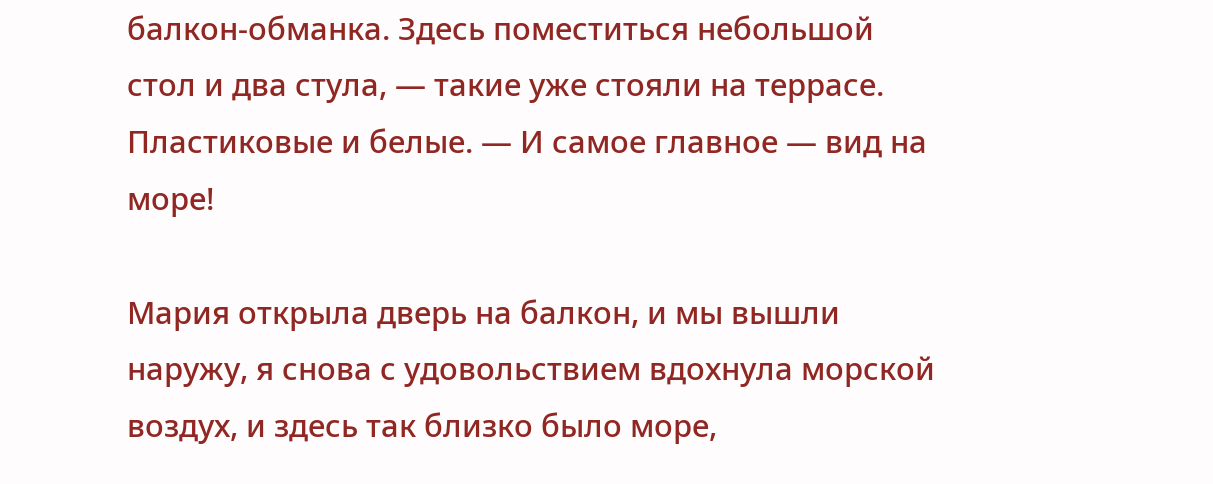балкон-обманка. Здесь поместиться небольшой стол и два стула, — такие уже стояли на террасе. Пластиковые и белые. — И самое главное — вид на море!

Мария открыла дверь на балкон, и мы вышли наружу, я снова с удовольствием вдохнула морской воздух, и здесь так близко было море,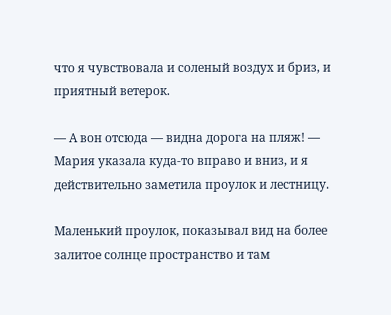что я чувствовала и соленый воздух и бриз, и приятный ветерок.

— А вон отсюда — видна дорога на пляж! — Мария указала куда-то вправо и вниз, и я действительно заметила проулок и лестницу.

Маленький проулок, показывал вид на более залитое солнце пространство и там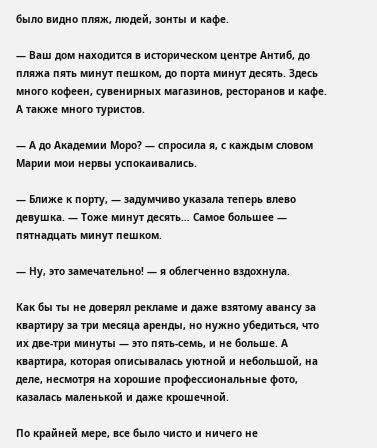было видно пляж, людей, зонты и кафе.

— Ваш дом находится в историческом центре Антиб, до пляжа пять минут пешком, до порта минут десять. Здесь много кофеен, сувенирных магазинов, ресторанов и кафе. А также много туристов.

— А до Академии Моро? — спросила я, с каждым словом Марии мои нервы успокаивались.

— Ближе к порту, — задумчиво указала теперь влево девушка. — Тоже минут десять… Самое большее — пятнадцать минут пешком.

— Ну, это замечательно! — я облегченно вздохнула.

Как бы ты не доверял рекламе и даже взятому авансу за квартиру за три месяца аренды, но нужно убедиться, что их две-три минуты — это пять-семь, и не больше. А квартира, которая описывалась уютной и небольшой, на деле, несмотря на хорошие профессиональные фото, казалась маленькой и даже крошечной.

По крайней мере, все было чисто и ничего не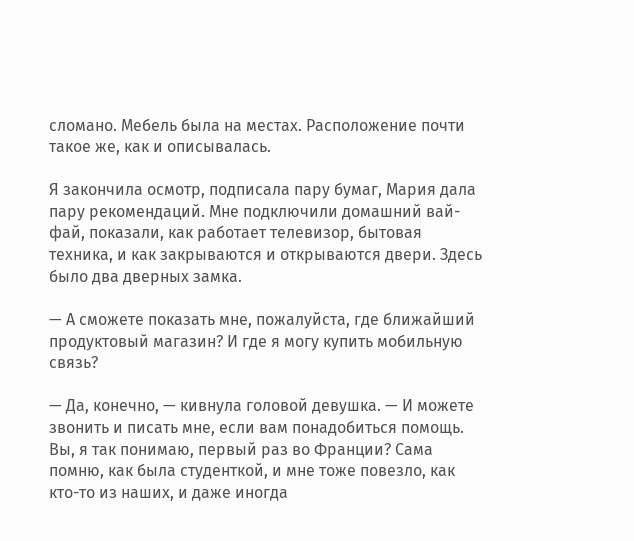сломано. Мебель была на местах. Расположение почти такое же, как и описывалась.

Я закончила осмотр, подписала пару бумаг, Мария дала пару рекомендаций. Мне подключили домашний вай-фай, показали, как работает телевизор, бытовая техника, и как закрываются и открываются двери. Здесь было два дверных замка.

— А сможете показать мне, пожалуйста, где ближайший продуктовый магазин? И где я могу купить мобильную связь?

— Да, конечно, — кивнула головой девушка. — И можете звонить и писать мне, если вам понадобиться помощь. Вы, я так понимаю, первый раз во Франции? Сама помню, как была студенткой, и мне тоже повезло, как кто-то из наших, и даже иногда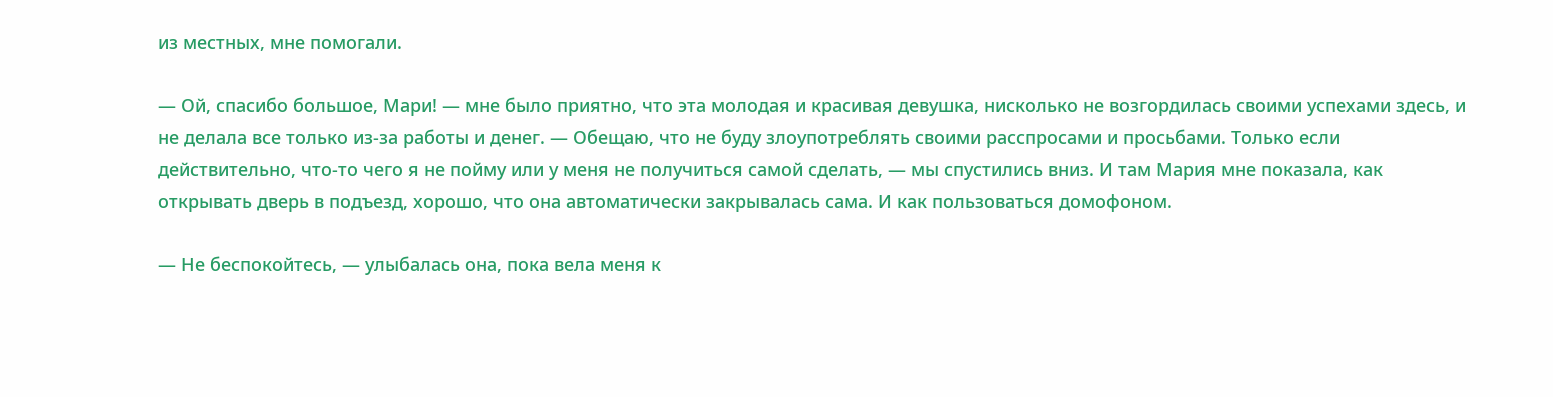из местных, мне помогали.

— Ой, спасибо большое, Мари! — мне было приятно, что эта молодая и красивая девушка, нисколько не возгордилась своими успехами здесь, и не делала все только из-за работы и денег. — Обещаю, что не буду злоупотреблять своими расспросами и просьбами. Только если действительно, что-то чего я не пойму или у меня не получиться самой сделать, — мы спустились вниз. И там Мария мне показала, как открывать дверь в подъезд, хорошо, что она автоматически закрывалась сама. И как пользоваться домофоном.

— Не беспокойтесь, — улыбалась она, пока вела меня к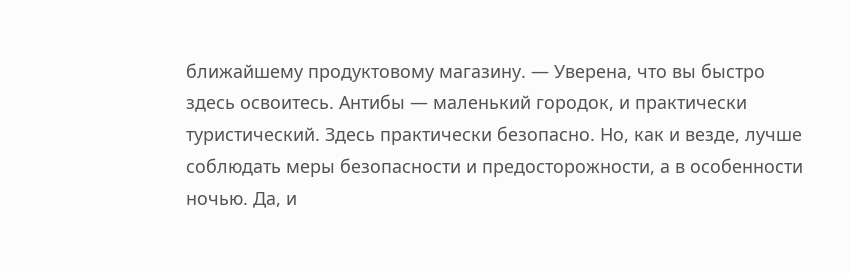ближайшему продуктовому магазину. — Уверена, что вы быстро здесь освоитесь. Антибы — маленький городок, и практически туристический. Здесь практически безопасно. Но, как и везде, лучше соблюдать меры безопасности и предосторожности, а в особенности ночью. Да, и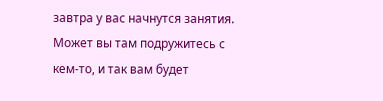завтра у вас начнутся занятия. Может вы там подружитесь с кем-то, и так вам будет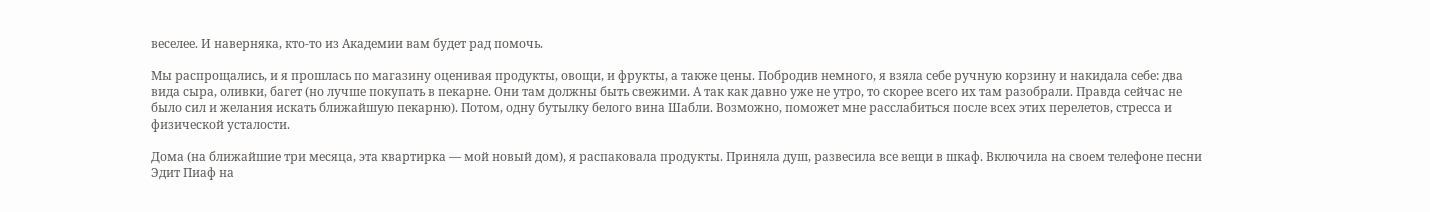веселее. И наверняка, кто-то из Академии вам будет рад помочь.

Мы распрощались, и я прошлась по магазину оценивая продукты, овощи, и фрукты, а также цены. Побродив немного, я взяла себе ручную корзину и накидала себе: два вида сыра, оливки, багет (но лучше покупать в пекарне. Они там должны быть свежими. А так как давно уже не утро, то скорее всего их там разобрали. Правда сейчас не было сил и желания искать ближайшую пекарню). Потом, одну бутылку белого вина Шабли. Возможно, поможет мне расслабиться после всех этих перелетов, стресса и физической усталости.

Дома (на ближайшие три месяца, эта квартирка — мой новый дом), я распаковала продукты. Приняла душ, развесила все вещи в шкаф. Включила на своем телефоне песни Эдит Пиаф на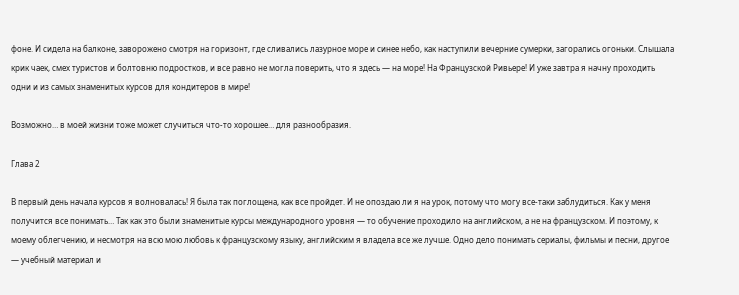фоне. И сидела на балконе, заворожено смотря на горизонт, где сливались лазурное море и синее небо, как наступили вечерние сумерки, загорались огоньки. Слышала крик чаек, смех туристов и болтовню подростков, и все равно не могла поверить, что я здесь — на море! На Французской Ривьере! И уже завтра я начну проходить одни и из самых знаменитых курсов для кондитеров в мире!

Возможно… в моей жизни тоже может случиться что-то хорошее… для разнообразия.

Глава 2

В первый день начала курсов я волновалась! Я была так поглощена, как все пройдет. И не опоздаю ли я на урок, потому что могу все-таки заблудиться. Как у меня получится все понимать… Так как это были знаменитые курсы международного уровня — то обучение проходило на английском, а не на французском. И поэтому, к моему облегчению, и несмотря на всю мою любовь к французскому языку, английским я владела все же лучше. Одно дело понимать сериалы, фильмы и песни, другое — учебный материал и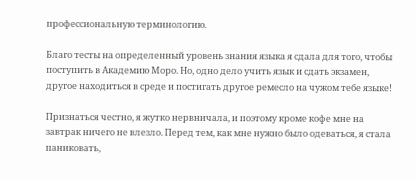профессиональную терминологию.

Благо тесты на определенный уровень знания языка я сдала для того, чтобы поступить в Академию Моро. Но, одно дело учить язык и сдать экзамен, другое находиться в среде и постигать другое ремесло на чужом тебе языке!

Признаться честно, я жутко нервничала, и поэтому кроме кофе мне на завтрак ничего не влезло. Перед тем, как мне нужно было одеваться, я стала паниковать,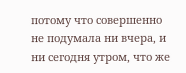потому что совершенно не подумала ни вчера, и ни сегодня утром, что же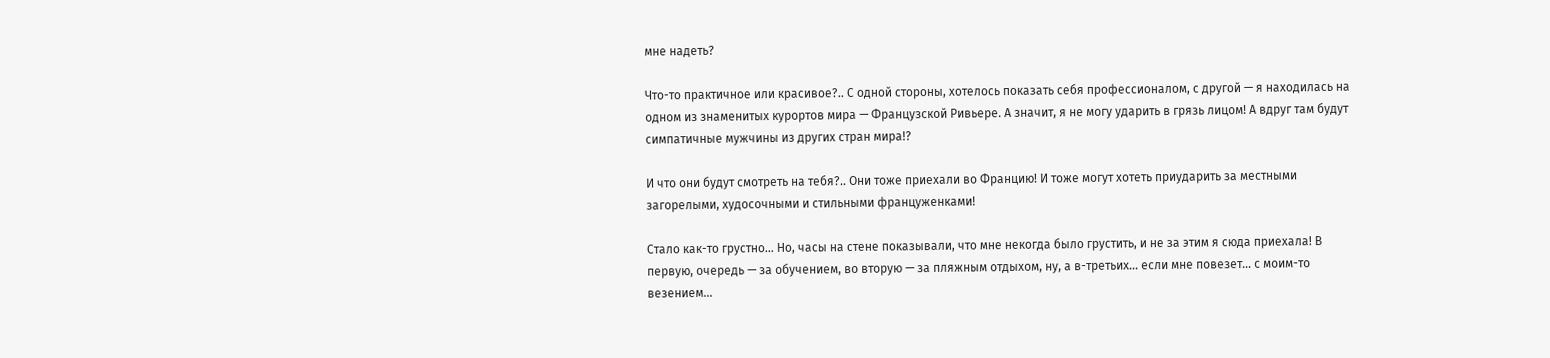мне надеть?

Что-то практичное или красивое?.. С одной стороны, хотелось показать себя профессионалом, с другой — я находилась на одном из знаменитых курортов мира — Французской Ривьере. А значит, я не могу ударить в грязь лицом! А вдруг там будут симпатичные мужчины из других стран мира!?

И что они будут смотреть на тебя?.. Они тоже приехали во Францию! И тоже могут хотеть приударить за местными загорелыми, худосочными и стильными француженками!

Стало как-то грустно… Но, часы на стене показывали, что мне некогда было грустить, и не за этим я сюда приехала! В первую, очередь — за обучением, во вторую — за пляжным отдыхом, ну, а в-третьих… если мне повезет… с моим-то везением…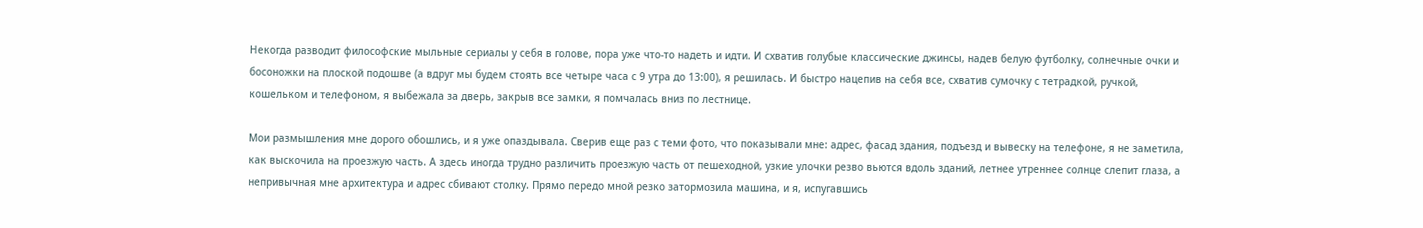Некогда разводит философские мыльные сериалы у себя в голове, пора уже что-то надеть и идти. И схватив голубые классические джинсы, надев белую футболку, солнечные очки и босоножки на плоской подошве (а вдруг мы будем стоять все четыре часа с 9 утра до 13:00), я решилась. И быстро нацепив на себя все, схватив сумочку с тетрадкой, ручкой, кошельком и телефоном, я выбежала за дверь, закрыв все замки, я помчалась вниз по лестнице.

Мои размышления мне дорого обошлись, и я уже опаздывала. Сверив еще раз с теми фото, что показывали мне: адрес, фасад здания, подъезд и вывеску на телефоне, я не заметила, как выскочила на проезжую часть. А здесь иногда трудно различить проезжую часть от пешеходной, узкие улочки резво вьются вдоль зданий, летнее утреннее солнце слепит глаза, а непривычная мне архитектура и адрес сбивают столку. Прямо передо мной резко затормозила машина, и я, испугавшись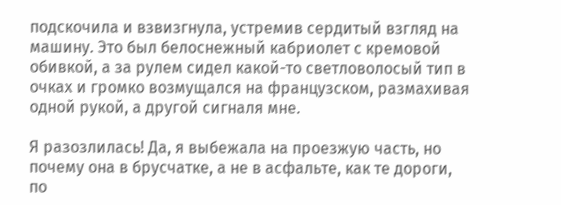подскочила и взвизгнула, устремив сердитый взгляд на машину. Это был белоснежный кабриолет с кремовой обивкой, а за рулем сидел какой-то светловолосый тип в очках и громко возмущался на французском, размахивая одной рукой, а другой сигналя мне.

Я разозлилась! Да, я выбежала на проезжую часть, но почему она в брусчатке, а не в асфальте, как те дороги, по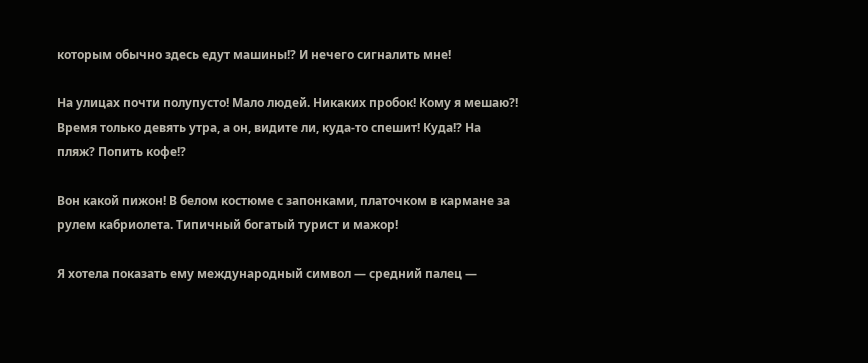которым обычно здесь едут машины!? И нечего сигналить мне!

На улицах почти полупусто! Мало людей. Никаких пробок! Кому я мешаю?! Время только девять утра, а он, видите ли, куда-то спешит! Куда!? На пляж? Попить кофе!?

Вон какой пижон! В белом костюме с запонками, платочком в кармане за рулем кабриолета. Типичный богатый турист и мажор!

Я хотела показать ему международный символ — средний палец —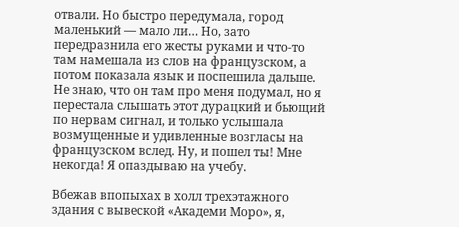отвали. Но быстро передумала, город маленький — мало ли… Но, зато передразнила его жесты руками и что-то там намешала из слов на французском, а потом показала язык и поспешила дальше. Не знаю, что он там про меня подумал, но я перестала слышать этот дурацкий и бьющий по нервам сигнал, и только услышала возмущенные и удивленные возгласы на французском вслед. Ну, и пошел ты! Мне некогда! Я опаздываю на учебу.

Вбежав впопыхах в холл трехэтажного здания с вывеской «Академи Моро», я,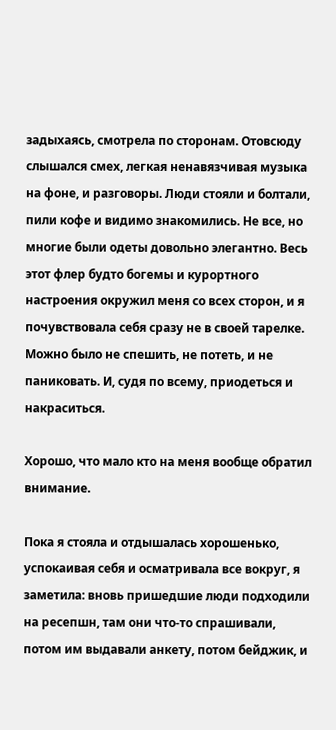задыхаясь, смотрела по сторонам. Отовсюду слышался смех, легкая ненавязчивая музыка на фоне, и разговоры. Люди стояли и болтали, пили кофе и видимо знакомились. Не все, но многие были одеты довольно элегантно. Весь этот флер будто богемы и курортного настроения окружил меня со всех сторон, и я почувствовала себя сразу не в своей тарелке. Можно было не спешить, не потеть, и не паниковать. И, судя по всему, приодеться и накраситься.

Хорошо, что мало кто на меня вообще обратил внимание.

Пока я стояла и отдышалась хорошенько, успокаивая себя и осматривала все вокруг, я заметила: вновь пришедшие люди подходили на ресепшн, там они что-то спрашивали, потом им выдавали анкету, потом бейджик, и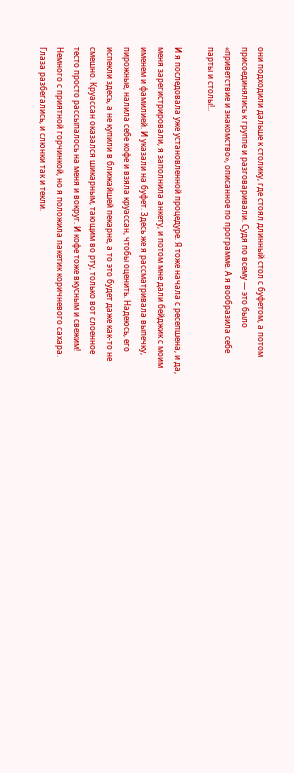они подходили дальше к столику, где стоял длинный стол с буфетом, а потом присоединялись к группе и разговаривали. Судя по всему — это было «приветствие и знакомство», описанное по программе. А я вообразила себе парты и столы!..

И я последовала уже установленной процедуре. Я тоже начала с ресепшена, и да, меня зарегистрировали, я заполнила анкету, и потом мне дали бейджик с моим именем и фамилией. И указали на буфет. Здесь же я рассматривала выпечку, пирожные, налила себе кофе и взяла круассан, чтобы оценить. Надеюсь, его испекли здесь, а не купили в ближайшей пекарне, а то это будет даже как-то не смешно. Круассан оказался шикарным, тающим во рту, только вот слоенное тесто просто рассыпалось на меня и вокруг. И кофе тоже вкусным и свежим! Немного с приятной горчинкой, но я положила пакетик коричневого сахара. Глаза разбегались, и слюнки так и текли.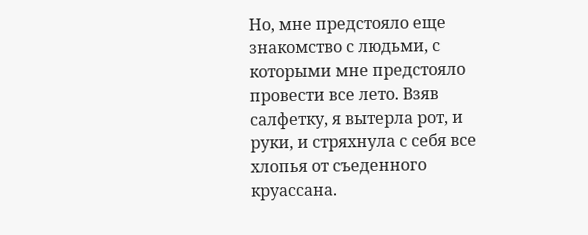Но, мне предстояло еще знакомство с людьми, с которыми мне предстояло провести все лето. Взяв салфетку, я вытерла рот, и руки, и стряхнула с себя все хлопья от съеденного круассана.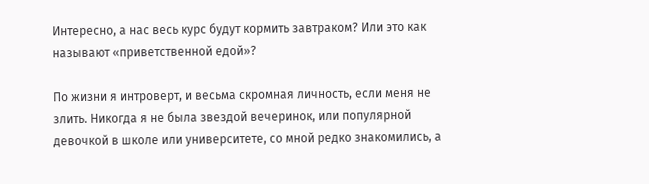Интересно, а нас весь курс будут кормить завтраком? Или это как называют «приветственной едой»?

По жизни я интроверт, и весьма скромная личность, если меня не злить. Никогда я не была звездой вечеринок, или популярной девочкой в школе или университете, со мной редко знакомились, а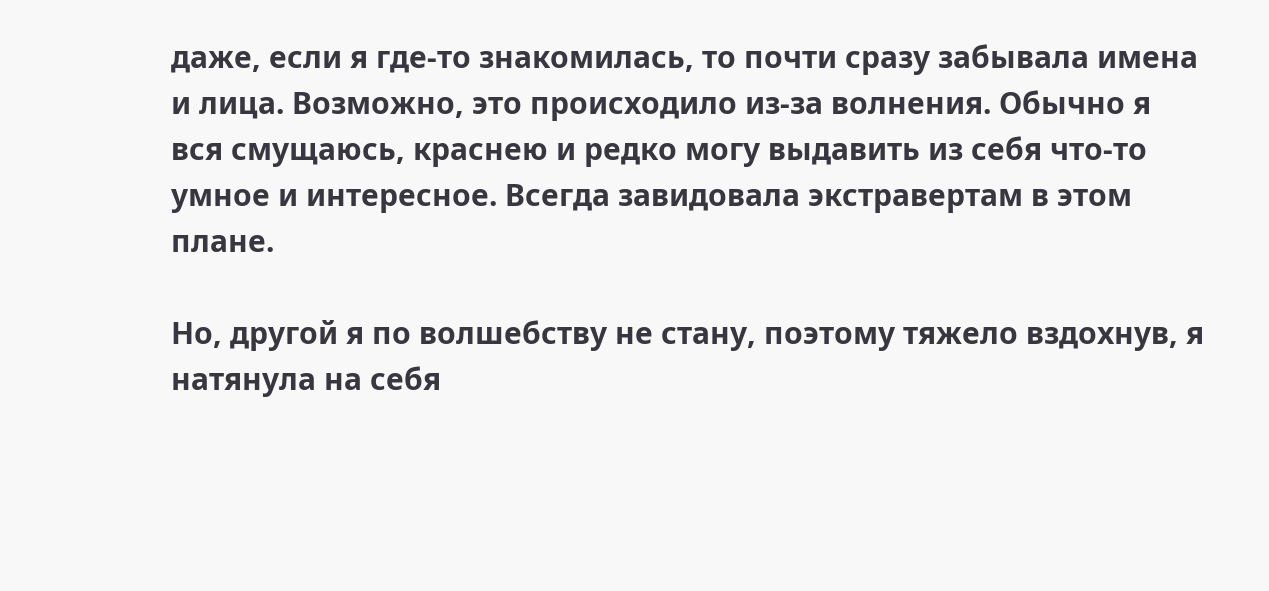даже, если я где-то знакомилась, то почти сразу забывала имена и лица. Возможно, это происходило из-за волнения. Обычно я вся смущаюсь, краснею и редко могу выдавить из себя что-то умное и интересное. Всегда завидовала экстравертам в этом плане.

Но, другой я по волшебству не стану, поэтому тяжело вздохнув, я натянула на себя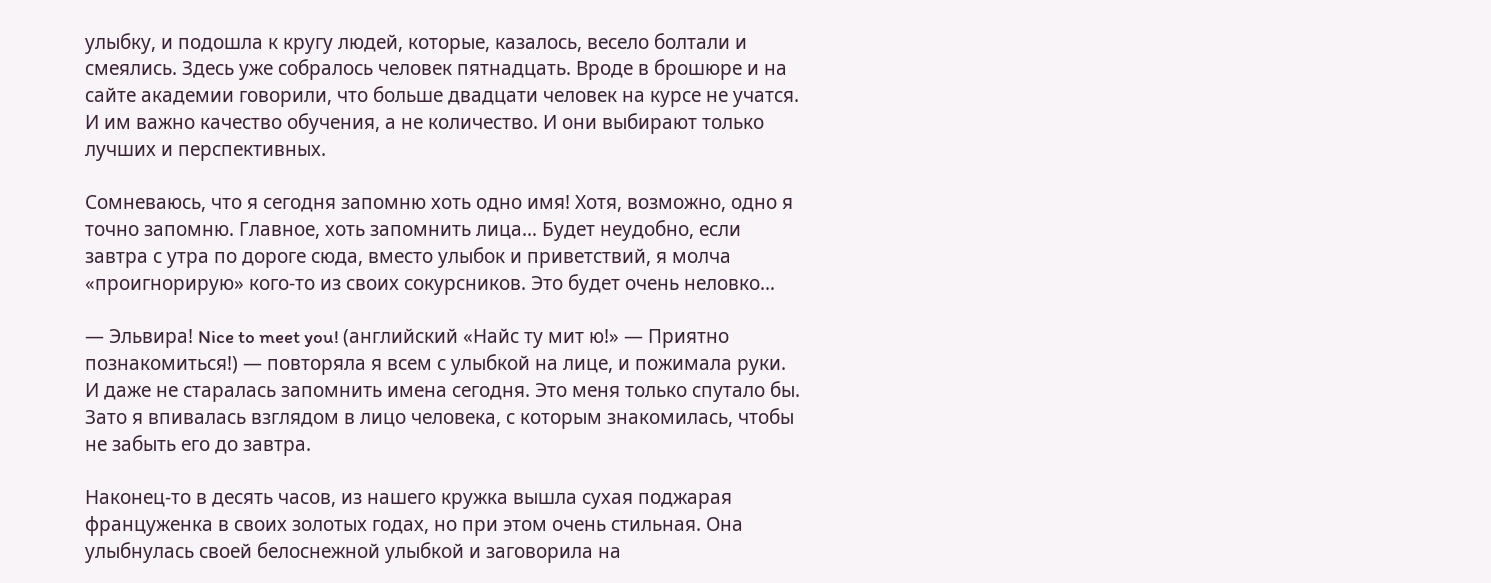улыбку, и подошла к кругу людей, которые, казалось, весело болтали и смеялись. Здесь уже собралось человек пятнадцать. Вроде в брошюре и на сайте академии говорили, что больше двадцати человек на курсе не учатся. И им важно качество обучения, а не количество. И они выбирают только лучших и перспективных.

Сомневаюсь, что я сегодня запомню хоть одно имя! Хотя, возможно, одно я точно запомню. Главное, хоть запомнить лица… Будет неудобно, если завтра с утра по дороге сюда, вместо улыбок и приветствий, я молча «проигнорирую» кого-то из своих сокурсников. Это будет очень неловко…

— Эльвира! Nice to meet you! (английский «Найс ту мит ю!» — Приятно познакомиться!) — повторяла я всем с улыбкой на лице, и пожимала руки. И даже не старалась запомнить имена сегодня. Это меня только спутало бы. Зато я впивалась взглядом в лицо человека, с которым знакомилась, чтобы не забыть его до завтра.

Наконец-то в десять часов, из нашего кружка вышла сухая поджарая француженка в своих золотых годах, но при этом очень стильная. Она улыбнулась своей белоснежной улыбкой и заговорила на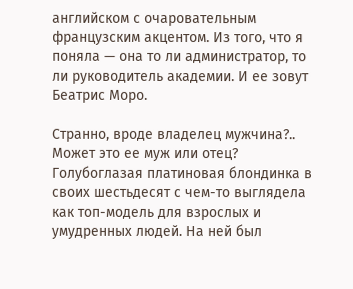английском с очаровательным французским акцентом. Из того, что я поняла — она то ли администратор, то ли руководитель академии. И ее зовут Беатрис Моро.

Странно, вроде владелец мужчина?.. Может это ее муж или отец? Голубоглазая платиновая блондинка в своих шестьдесят с чем-то выглядела как топ-модель для взрослых и умудренных людей. На ней был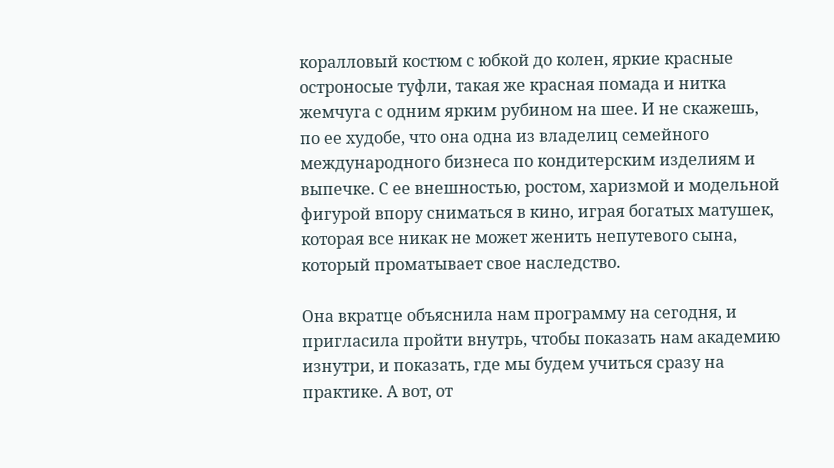коралловый костюм с юбкой до колен, яркие красные остроносые туфли, такая же красная помада и нитка жемчуга с одним ярким рубином на шее. И не скажешь, по ее худобе, что она одна из владелиц семейного международного бизнеса по кондитерским изделиям и выпечке. С ее внешностью, ростом, харизмой и модельной фигурой впору сниматься в кино, играя богатых матушек, которая все никак не может женить непутевого сына, который проматывает свое наследство.

Она вкратце объяснила нам программу на сегодня, и пригласила пройти внутрь, чтобы показать нам академию изнутри, и показать, где мы будем учиться сразу на практике. А вот, от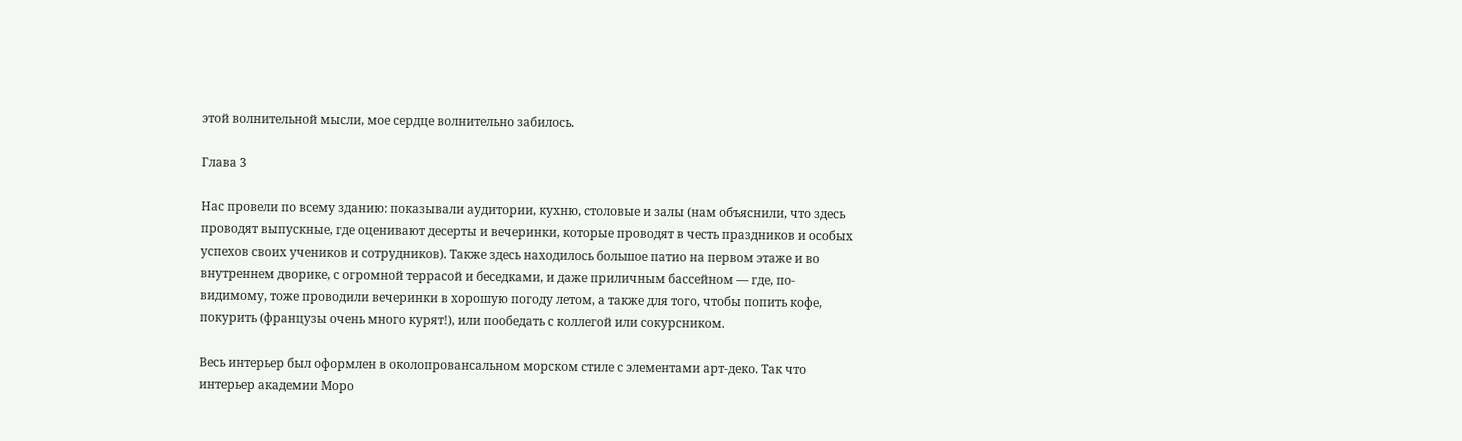этой волнительной мысли, мое сердце волнительно забилось.

Глава 3

Нас провели по всему зданию: показывали аудитории, кухню, столовые и залы (нам объяснили, что здесь проводят выпускные, где оценивают десерты и вечеринки, которые проводят в честь праздников и особых успехов своих учеников и сотрудников). Также здесь находилось большое патио на первом этаже и во внутреннем дворике, с огромной террасой и беседками, и даже приличным бассейном — где, по-видимому, тоже проводили вечеринки в хорошую погоду летом, а также для того, чтобы попить кофе, покурить (французы очень много курят!), или пообедать с коллегой или сокурсником.

Весь интерьер был оформлен в околопровансальном морском стиле с элементами арт-деко. Так что интерьер академии Моро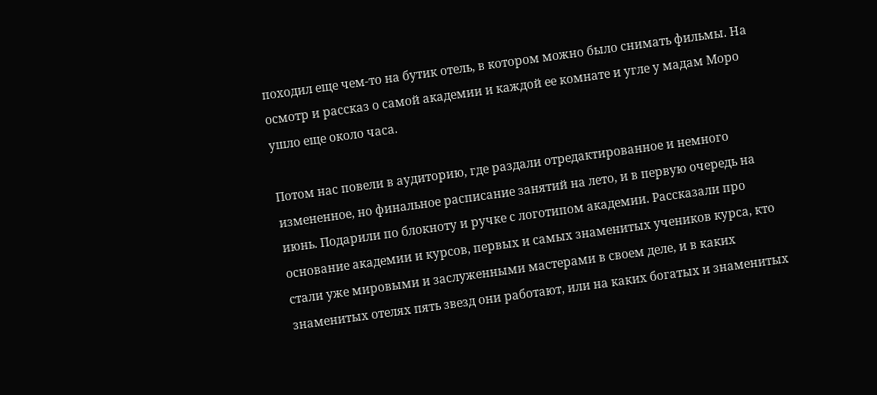походил еще чем-то на бутик отель, в котором можно было снимать фильмы. На осмотр и рассказ о самой академии и каждой ее комнате и угле у мадам Моро ушло еще около часа.

Потом нас повели в аудиторию, где раздали отредактированное и немного измененное, но финальное расписание занятий на лето, и в первую очередь на июнь. Подарили по блокноту и ручке с логотипом академии. Рассказали про основание академии и курсов, первых и самых знаменитых учеников курса, кто стали уже мировыми и заслуженными мастерами в своем деле, и в каких знаменитых отелях пять звезд они работают, или на каких богатых и знаменитых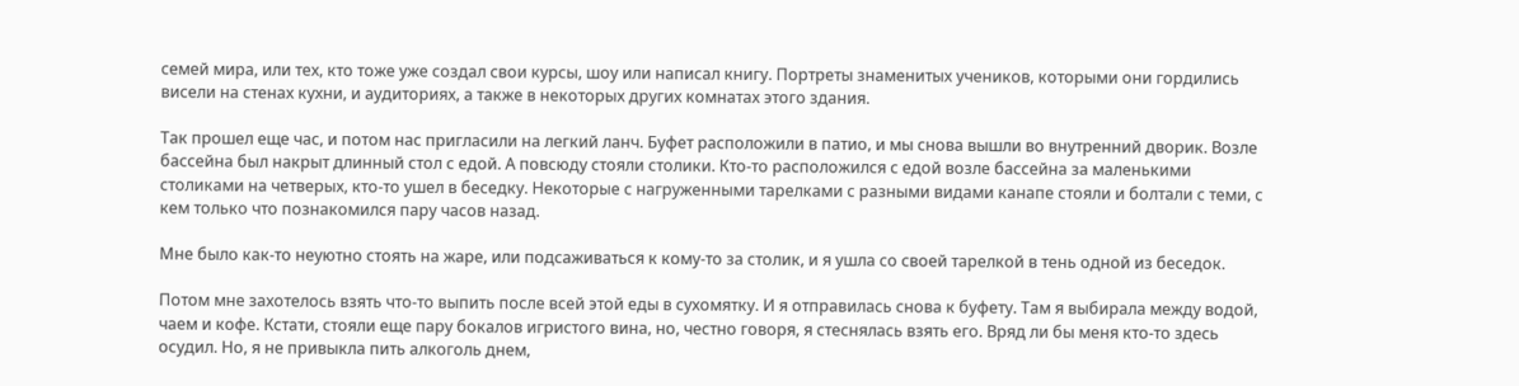семей мира, или тех, кто тоже уже создал свои курсы, шоу или написал книгу. Портреты знаменитых учеников, которыми они гордились висели на стенах кухни, и аудиториях, а также в некоторых других комнатах этого здания.

Так прошел еще час, и потом нас пригласили на легкий ланч. Буфет расположили в патио, и мы снова вышли во внутренний дворик. Возле бассейна был накрыт длинный стол с едой. А повсюду стояли столики. Кто-то расположился с едой возле бассейна за маленькими столиками на четверых, кто-то ушел в беседку. Некоторые с нагруженными тарелками с разными видами канапе стояли и болтали с теми, с кем только что познакомился пару часов назад.

Мне было как-то неуютно стоять на жаре, или подсаживаться к кому-то за столик, и я ушла со своей тарелкой в тень одной из беседок.

Потом мне захотелось взять что-то выпить после всей этой еды в сухомятку. И я отправилась снова к буфету. Там я выбирала между водой, чаем и кофе. Кстати, стояли еще пару бокалов игристого вина, но, честно говоря, я стеснялась взять его. Вряд ли бы меня кто-то здесь осудил. Но, я не привыкла пить алкоголь днем,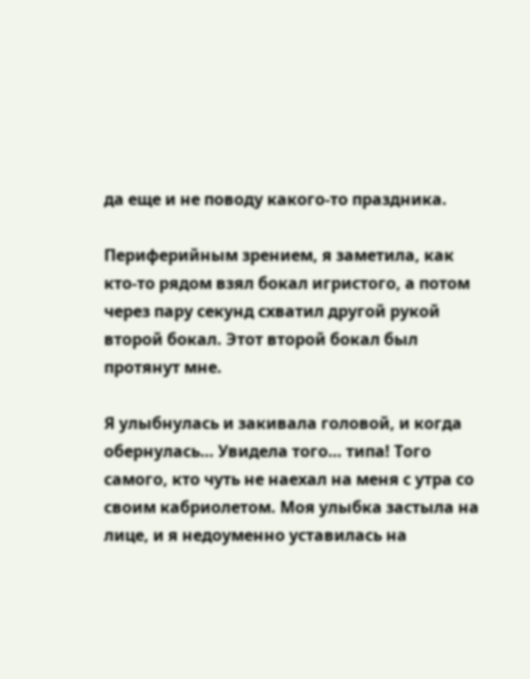да еще и не поводу какого-то праздника.

Периферийным зрением, я заметила, как кто-то рядом взял бокал игристого, а потом через пару секунд схватил другой рукой второй бокал. Этот второй бокал был протянут мне.

Я улыбнулась и закивала головой, и когда обернулась… Увидела того… типа! Того самого, кто чуть не наехал на меня с утра со своим кабриолетом. Моя улыбка застыла на лице, и я недоуменно уставилась на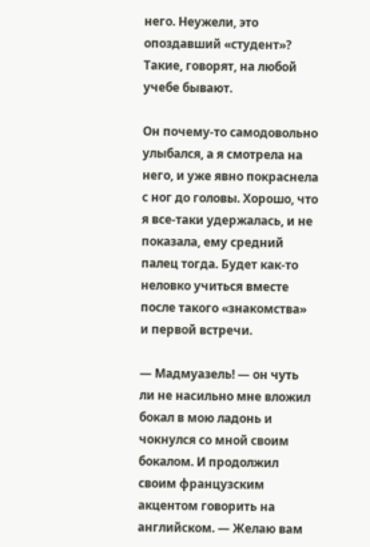него. Неужели, это опоздавший «студент»? Такие, говорят, на любой учебе бывают.

Он почему-то самодовольно улыбался, а я смотрела на него, и уже явно покраснела с ног до головы. Хорошо, что я все-таки удержалась, и не показала, ему средний палец тогда. Будет как-то неловко учиться вместе после такого «знакомства» и первой встречи.

— Мадмуазель! — он чуть ли не насильно мне вложил бокал в мою ладонь и чокнулся со мной своим бокалом. И продолжил своим французским акцентом говорить на английском. — Желаю вам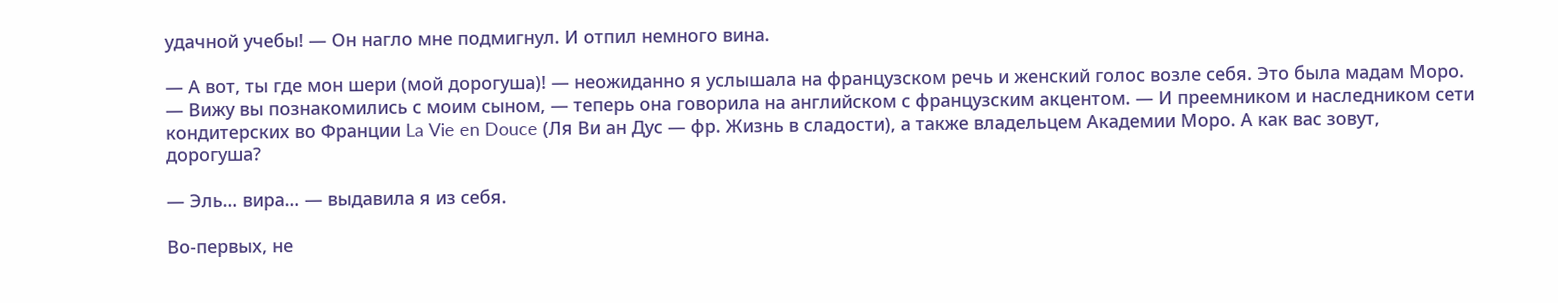удачной учебы! — Он нагло мне подмигнул. И отпил немного вина.

— А вот, ты где мон шери (мой дорогуша)! — неожиданно я услышала на французском речь и женский голос возле себя. Это была мадам Моро. — Вижу вы познакомились с моим сыном, — теперь она говорила на английском с французским акцентом. — И преемником и наследником сети кондитерских во Франции La Vie en Douce (Ля Ви ан Дус — фр. Жизнь в сладости), а также владельцем Академии Моро. А как вас зовут, дорогуша?

— Эль… вира… — выдавила я из себя.

Во-первых, не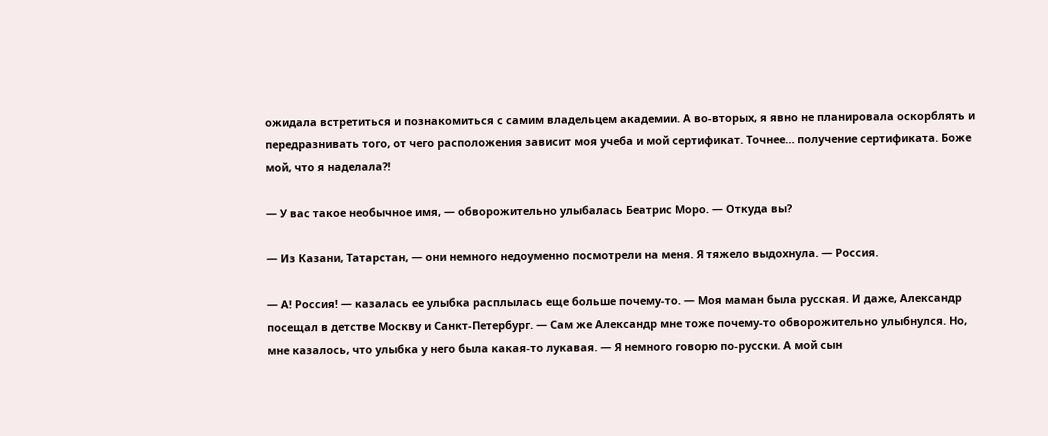ожидала встретиться и познакомиться с самим владельцем академии. А во-вторых, я явно не планировала оскорблять и передразнивать того, от чего расположения зависит моя учеба и мой сертификат. Точнее… получение сертификата. Боже мой, что я наделала?!

— У вас такое необычное имя, — обворожительно улыбалась Беатрис Моро. — Откуда вы?

— Из Казани, Татарстан, — они немного недоуменно посмотрели на меня. Я тяжело выдохнула. — Россия.

— А! Россия! — казалась ее улыбка расплылась еще больше почему-то. — Моя маман была русская. И даже, Александр посещал в детстве Москву и Санкт-Петербург. — Сам же Александр мне тоже почему-то обворожительно улыбнулся. Но, мне казалось, что улыбка у него была какая-то лукавая. — Я немного говорю по-русски. А мой сын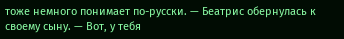тоже немного понимает по-русски. — Беатрис обернулась к своему сыну. — Вот, у тебя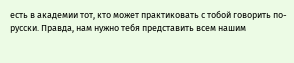есть в академии тот, кто может практиковать с тобой говорить по-русски. Правда, нам нужно тебя представить всем нашим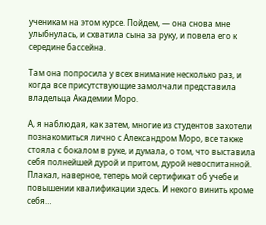ученикам на этом курсе. Пойдем, — она снова мне улыбнулась, и схватила сына за руку, и повела его к середине бассейна.

Там она попросила у всех внимание несколько раз, и когда все присутствующие замолчали представила владельца Академии Моро.

А, я наблюдая, как затем, многие из студентов захотели познакомиться лично с Александром Моро, все также стояла с бокалом в руке, и думала, о том, что выставила себя полнейшей дурой и притом, дурой невоспитанной. Плакал, наверное, теперь мой сертификат об учебе и повышении квалификации здесь. И некого винить кроме себя…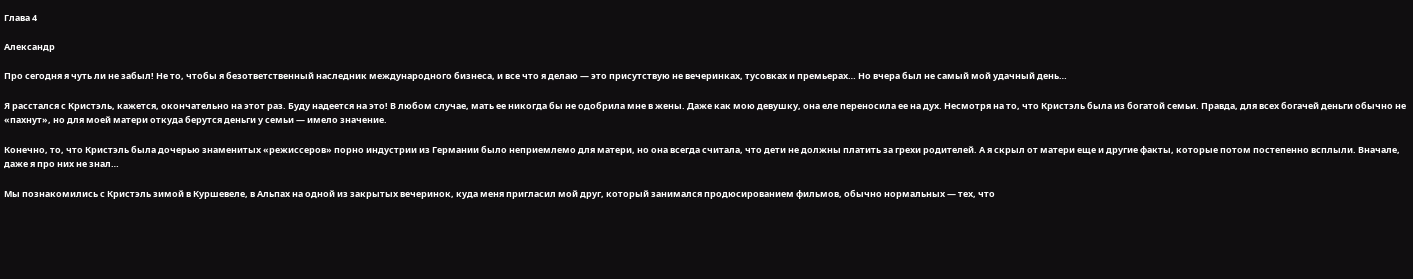Глава 4

Александр

Про сегодня я чуть ли не забыл! Не то, чтобы я безответственный наследник международного бизнеса, и все что я делаю — это присутствую не вечеринках, тусовках и премьерах… Но вчера был не самый мой удачный день…

Я расстался с Кристэль, кажется, окончательно на этот раз. Буду надеется на это! В любом случае, мать ее никогда бы не одобрила мне в жены. Даже как мою девушку, она еле переносила ее на дух. Несмотря на то, что Кристэль была из богатой семьи. Правда, для всех богачей деньги обычно не «пахнут», но для моей матери откуда берутся деньги у семьи — имело значение.

Конечно, то, что Кристэль была дочерью знаменитых «режиссеров» порно индустрии из Германии было неприемлемо для матери, но она всегда считала, что дети не должны платить за грехи родителей. А я скрыл от матери еще и другие факты, которые потом постепенно всплыли. Вначале, даже я про них не знал…

Мы познакомились с Кристэль зимой в Куршевеле, в Альпах на одной из закрытых вечеринок, куда меня пригласил мой друг, который занимался продюсированием фильмов, обычно нормальных — тех, что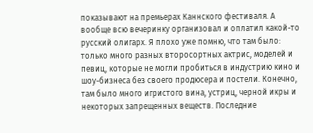показывают на премьерах Каннского фестиваля. А вообще всю вечеринку организовал и оплатил какой-то русский олигарх. Я плохо уже помню, что там было: только много разных второсортных актрис, моделей и певиц, которые не могли пробиться в индустрию кино и шоу-бизнеса без своего продюсера и постели. Конечно, там было много игристого вина, устриц, черной икры и некоторых запрещенных веществ. Последние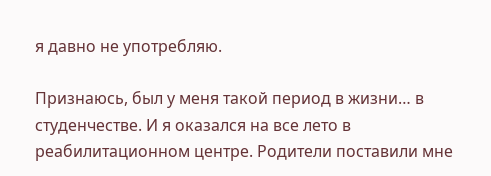я давно не употребляю.

Признаюсь, был у меня такой период в жизни… в студенчестве. И я оказался на все лето в реабилитационном центре. Родители поставили мне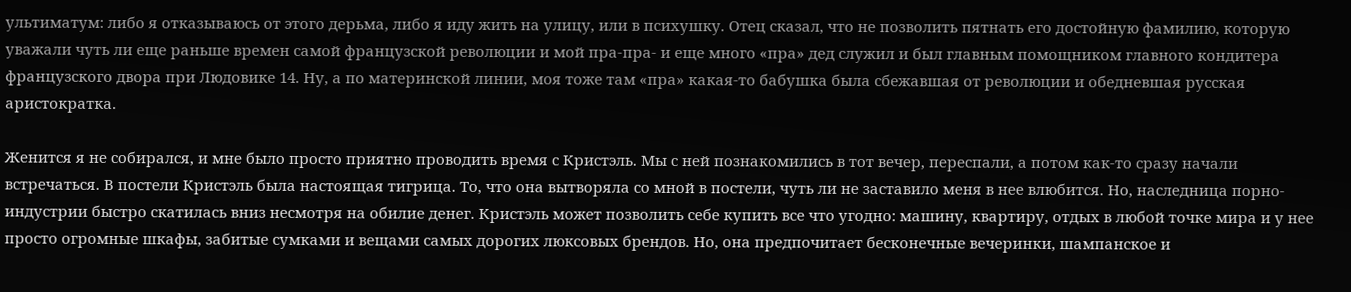ультиматум: либо я отказываюсь от этого дерьма, либо я иду жить на улицу, или в психушку. Отец сказал, что не позволить пятнать его достойную фамилию, которую уважали чуть ли еще раньше времен самой французской революции и мой пра-пра- и еще много «пра» дед служил и был главным помощником главного кондитера французского двора при Людовике 14. Ну, а по материнской линии, моя тоже там «пра» какая-то бабушка была сбежавшая от революции и обедневшая русская аристократка.

Женится я не собирался, и мне было просто приятно проводить время с Кристэль. Мы с ней познакомились в тот вечер, переспали, а потом как-то сразу начали встречаться. В постели Кристэль была настоящая тигрица. То, что она вытворяла со мной в постели, чуть ли не заставило меня в нее влюбится. Но, наследница порно-индустрии быстро скатилась вниз несмотря на обилие денег. Кристэль может позволить себе купить все что угодно: машину, квартиру, отдых в любой точке мира и у нее просто огромные шкафы, забитые сумками и вещами самых дорогих люксовых брендов. Но, она предпочитает бесконечные вечеринки, шампанское и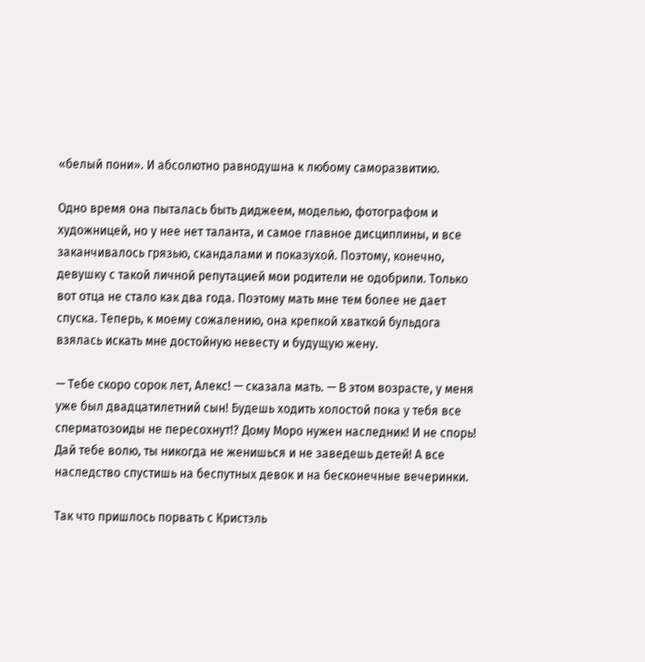«белый пони». И абсолютно равнодушна к любому саморазвитию.

Одно время она пыталась быть диджеем, моделью, фотографом и художницей, но у нее нет таланта, и самое главное дисциплины, и все заканчивалось грязью, скандалами и показухой. Поэтому, конечно, девушку с такой личной репутацией мои родители не одобрили. Только вот отца не стало как два года. Поэтому мать мне тем более не дает спуска. Теперь, к моему сожалению, она крепкой хваткой бульдога взялась искать мне достойную невесту и будущую жену.

— Тебе скоро сорок лет, Алекс! — сказала мать. — В этом возрасте, у меня уже был двадцатилетний сын! Будешь ходить холостой пока у тебя все сперматозоиды не пересохнут!? Дому Моро нужен наследник! И не спорь! Дай тебе волю, ты никогда не женишься и не заведешь детей! А все наследство спустишь на беспутных девок и на бесконечные вечеринки.

Так что пришлось порвать с Кристэль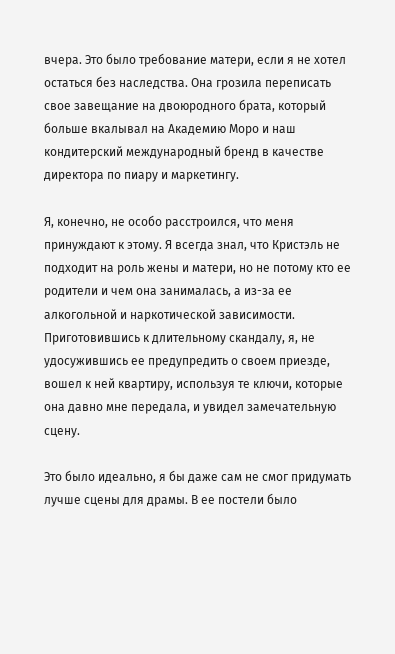вчера. Это было требование матери, если я не хотел остаться без наследства. Она грозила переписать свое завещание на двоюродного брата, который больше вкалывал на Академию Моро и наш кондитерский международный бренд в качестве директора по пиару и маркетингу.

Я, конечно, не особо расстроился, что меня принуждают к этому. Я всегда знал, что Кристэль не подходит на роль жены и матери, но не потому кто ее родители и чем она занималась, а из-за ее алкогольной и наркотической зависимости. Приготовившись к длительному скандалу, я, не удосужившись ее предупредить о своем приезде, вошел к ней квартиру, используя те ключи, которые она давно мне передала, и увидел замечательную сцену.

Это было идеально, я бы даже сам не смог придумать лучше сцены для драмы. В ее постели было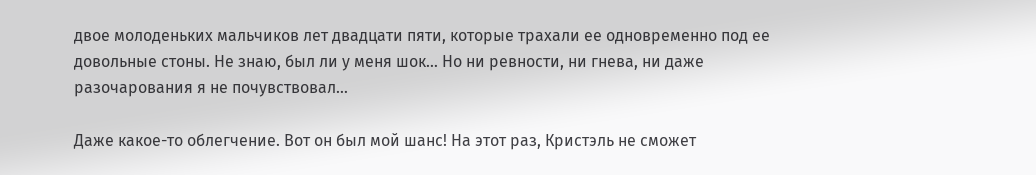двое молоденьких мальчиков лет двадцати пяти, которые трахали ее одновременно под ее довольные стоны. Не знаю, был ли у меня шок… Но ни ревности, ни гнева, ни даже разочарования я не почувствовал…

Даже какое-то облегчение. Вот он был мой шанс! На этот раз, Кристэль не сможет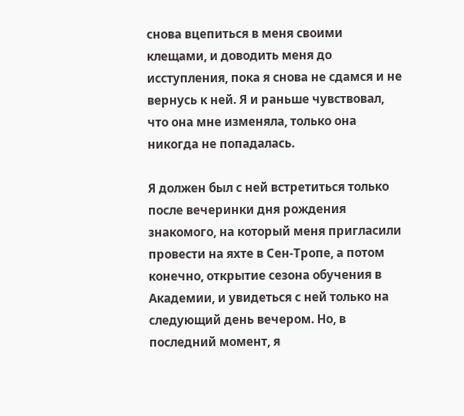снова вцепиться в меня своими клещами, и доводить меня до исступления, пока я снова не сдамся и не вернусь к ней. Я и раньше чувствовал, что она мне изменяла, только она никогда не попадалась.

Я должен был с ней встретиться только после вечеринки дня рождения знакомого, на который меня пригласили провести на яхте в Сен-Тропе, а потом конечно, открытие сезона обучения в Академии, и увидеться с ней только на следующий день вечером. Но, в последний момент, я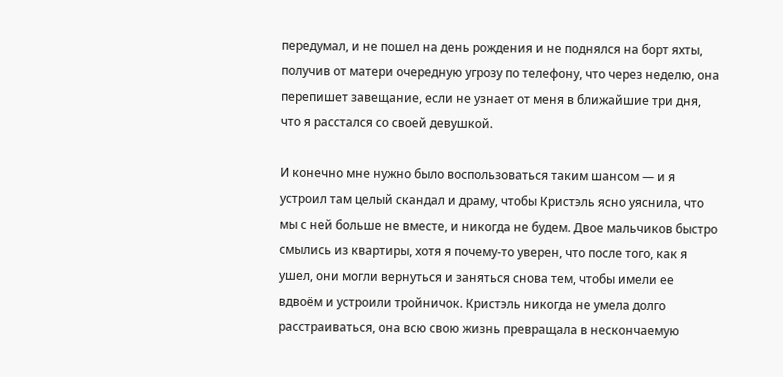передумал, и не пошел на день рождения и не поднялся на борт яхты, получив от матери очередную угрозу по телефону, что через неделю, она перепишет завещание, если не узнает от меня в ближайшие три дня, что я расстался со своей девушкой.

И конечно мне нужно было воспользоваться таким шансом — и я устроил там целый скандал и драму, чтобы Кристэль ясно уяснила, что мы с ней больше не вместе, и никогда не будем. Двое мальчиков быстро смылись из квартиры, хотя я почему-то уверен, что после того, как я ушел, они могли вернуться и заняться снова тем, чтобы имели ее вдвоём и устроили тройничок. Кристэль никогда не умела долго расстраиваться, она всю свою жизнь превращала в нескончаемую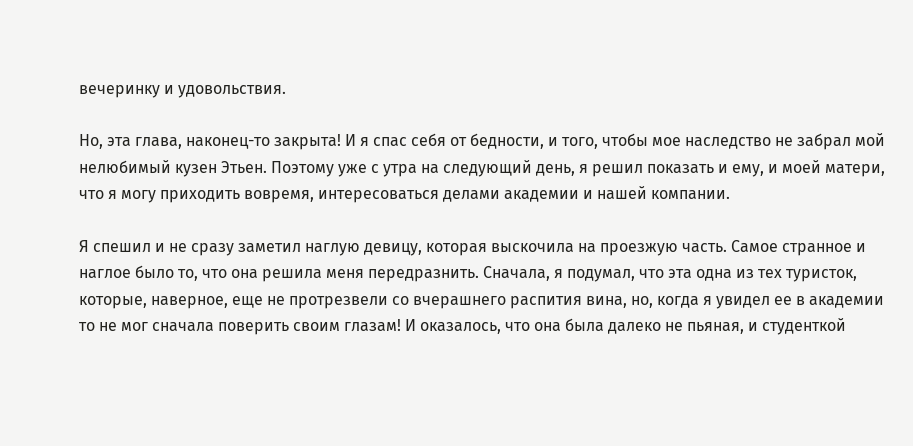вечеринку и удовольствия.

Но, эта глава, наконец-то закрыта! И я спас себя от бедности, и того, чтобы мое наследство не забрал мой нелюбимый кузен Этьен. Поэтому уже с утра на следующий день, я решил показать и ему, и моей матери, что я могу приходить вовремя, интересоваться делами академии и нашей компании.

Я спешил и не сразу заметил наглую девицу, которая выскочила на проезжую часть. Самое странное и наглое было то, что она решила меня передразнить. Сначала, я подумал, что эта одна из тех туристок, которые, наверное, еще не протрезвели со вчерашнего распития вина, но, когда я увидел ее в академии то не мог сначала поверить своим глазам! И оказалось, что она была далеко не пьяная, и студенткой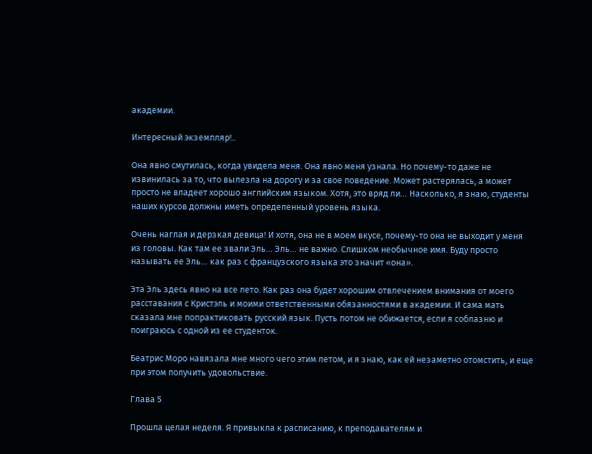академии.

Интересный экземпляр!..

Она явно смутилась, когда увидела меня. Она явно меня узнала. Но почему-то даже не извинилась за то, что вылезла на дорогу и за свое поведение. Может растерялась, а может просто не владеет хорошо английским языком. Хотя, это вряд ли… Насколько, я знаю, студенты наших курсов должны иметь определенный уровень языка.

Очень наглая и дерзкая девица! И хотя, она не в моем вкусе, почему-то она не выходит у меня из головы. Как там ее звали Эль… Эль… не важно. Слишком необычное имя. Буду просто называть ее Эль… как раз с французского языка это значит «она».

Эта Эль здесь явно на все лето. Как раз она будет хорошим отвлечением внимания от моего расставания с Кристэль и моими ответственными обязанностями в академии. И сама мать сказала мне попрактиковать русский язык. Пусть потом не обижается, если я соблазню и поиграюсь с одной из ее студенток.

Беатрис Моро навязала мне много чего этим летом, и я знаю, как ей незаметно отомстить, и еще при этом получить удовольствие.

Глава 5

Прошла целая неделя. Я привыкла к расписанию, к преподавателям и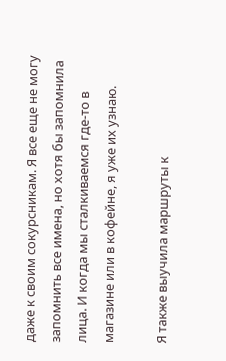даже к своим сокурсникам. Я все еще не могу запомнить все имена, но хотя бы запомнила лица. И когда мы сталкиваемся где-то в магазине или в кофейне, я уже их узнаю.

Я также выучила маршруты к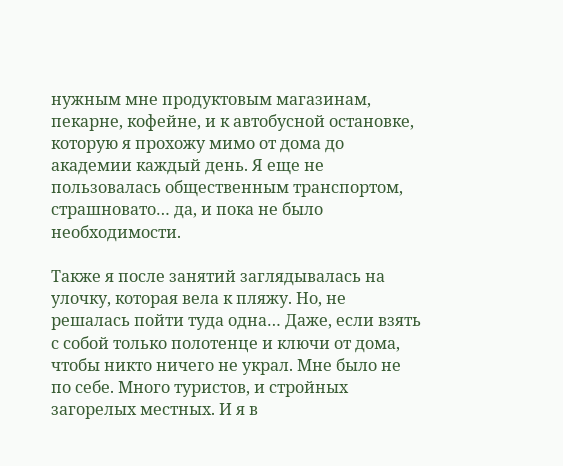нужным мне продуктовым магазинам, пекарне, кофейне, и к автобусной остановке, которую я прохожу мимо от дома до академии каждый день. Я еще не пользовалась общественным транспортом, страшновато… да, и пока не было необходимости.

Также я после занятий заглядывалась на улочку, которая вела к пляжу. Но, не решалась пойти туда одна… Даже, если взять с собой только полотенце и ключи от дома, чтобы никто ничего не украл. Мне было не по себе. Много туристов, и стройных загорелых местных. И я в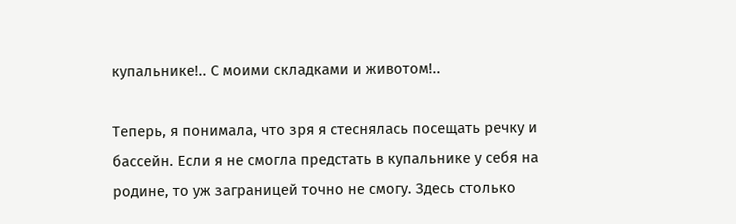купальнике!.. С моими складками и животом!..

Теперь, я понимала, что зря я стеснялась посещать речку и бассейн. Если я не смогла предстать в купальнике у себя на родине, то уж заграницей точно не смогу. Здесь столько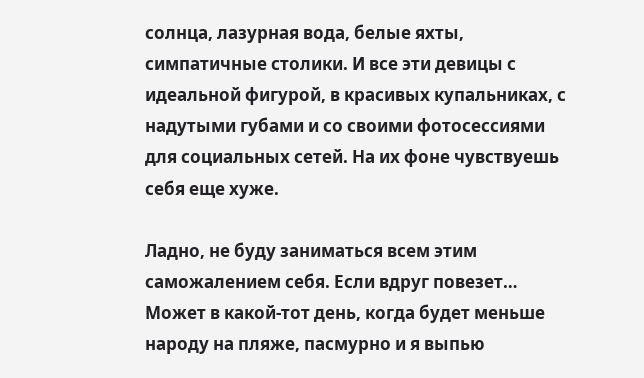солнца, лазурная вода, белые яхты, симпатичные столики. И все эти девицы с идеальной фигурой, в красивых купальниках, с надутыми губами и со своими фотосессиями для социальных сетей. На их фоне чувствуешь себя еще хуже.

Ладно, не буду заниматься всем этим саможалением себя. Если вдруг повезет… Может в какой-тот день, когда будет меньше народу на пляже, пасмурно и я выпью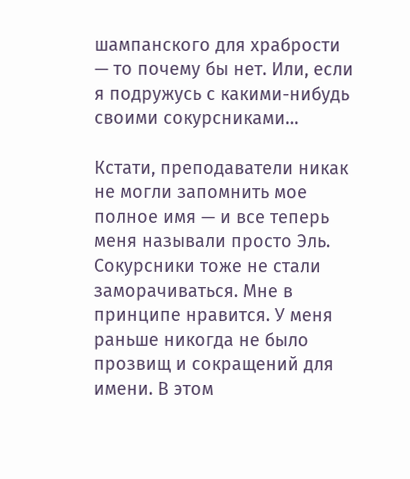шампанского для храбрости — то почему бы нет. Или, если я подружусь с какими-нибудь своими сокурсниками…

Кстати, преподаватели никак не могли запомнить мое полное имя — и все теперь меня называли просто Эль. Сокурсники тоже не стали заморачиваться. Мне в принципе нравится. У меня раньше никогда не было прозвищ и сокращений для имени. В этом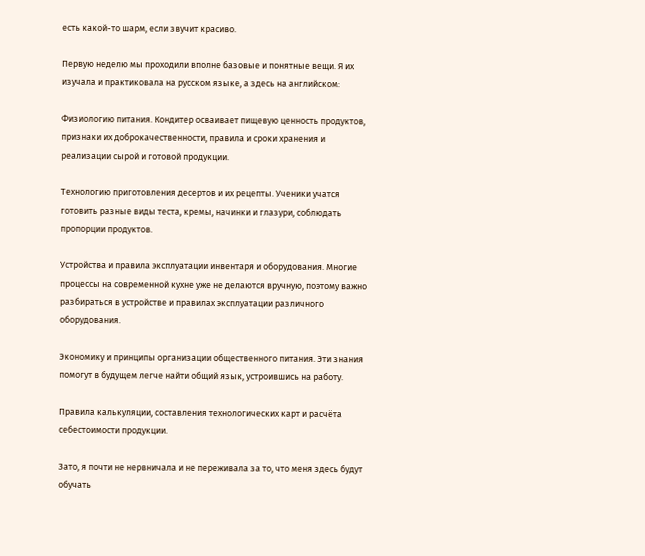есть какой-то шарм, если звучит красиво.

Первую неделю мы проходили вполне базовые и понятные вещи. Я их изучала и практиковала на русском языке, а здесь на английском:

Физиологию питания. Кондитер осваивает пищевую ценность продуктов, признаки их доброкачественности, правила и сроки хранения и реализации сырой и готовой продукции.

Технологию приготовления десертов и их рецепты. Ученики учатся готовить разные виды теста, кремы, начинки и глазури, соблюдать пропорции продуктов.

Устройства и правила эксплуатации инвентаря и оборудования. Многие процессы на современной кухне уже не делаются вручную, поэтому важно разбираться в устройстве и правилах эксплуатации различного оборудования.

Экономику и принципы организации общественного питания. Эти знания помогут в будущем легче найти общий язык, устроившись на работу.

Правила калькуляции, составления технологических карт и расчёта себестоимости продукции.

Зато, я почти не нервничала и не переживала за то, что меня здесь будут обучать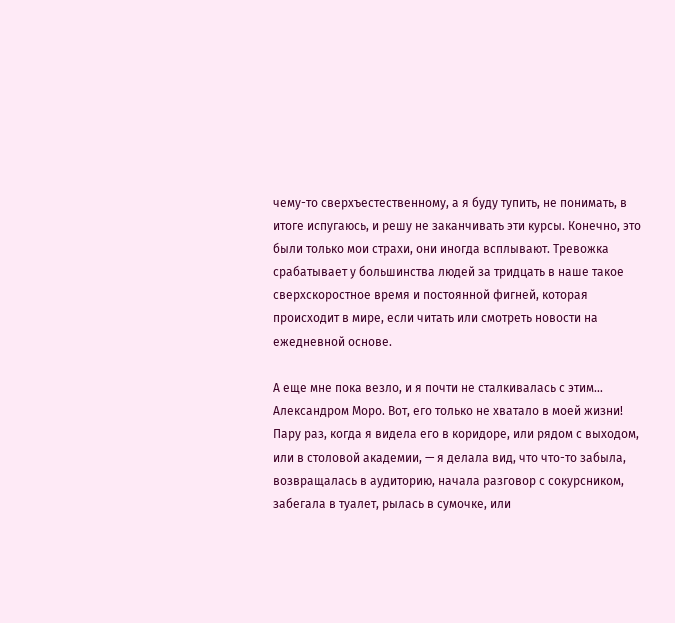чему-то сверхъестественному, а я буду тупить, не понимать, в итоге испугаюсь, и решу не заканчивать эти курсы. Конечно, это были только мои страхи, они иногда всплывают. Тревожка срабатывает у большинства людей за тридцать в наше такое сверхскоростное время и постоянной фигней, которая происходит в мире, если читать или смотреть новости на ежедневной основе.

А еще мне пока везло, и я почти не сталкивалась с этим… Александром Моро. Вот, его только не хватало в моей жизни! Пару раз, когда я видела его в коридоре, или рядом с выходом, или в столовой академии, — я делала вид, что что-то забыла, возвращалась в аудиторию, начала разговор с сокурсником, забегала в туалет, рылась в сумочке, или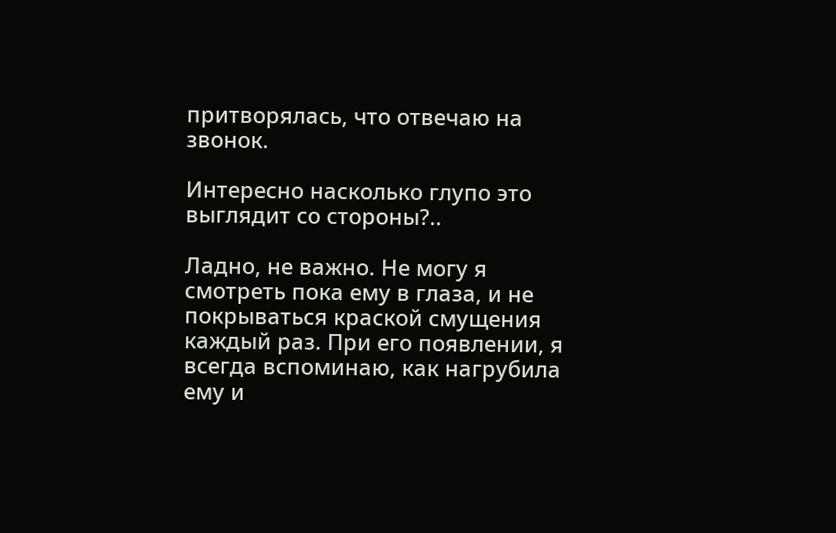притворялась, что отвечаю на звонок.

Интересно насколько глупо это выглядит со стороны?..

Ладно, не важно. Не могу я смотреть пока ему в глаза, и не покрываться краской смущения каждый раз. При его появлении, я всегда вспоминаю, как нагрубила ему и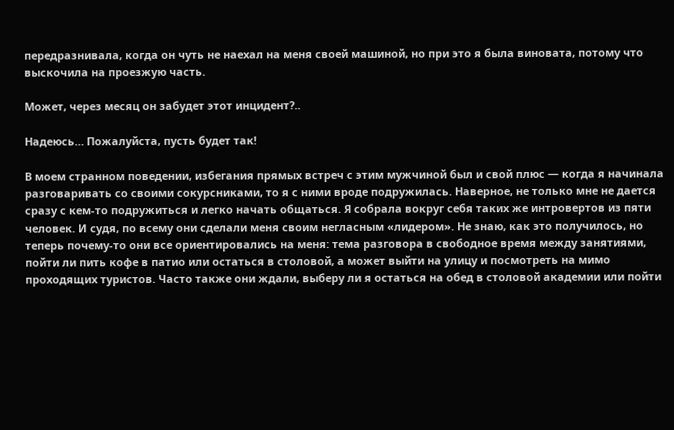передразнивала, когда он чуть не наехал на меня своей машиной, но при это я была виновата, потому что выскочила на проезжую часть.

Может, через месяц он забудет этот инцидент?..

Надеюсь… Пожалуйста, пусть будет так!

В моем странном поведении, избегания прямых встреч с этим мужчиной был и свой плюс — когда я начинала разговаривать со своими сокурсниками, то я с ними вроде подружилась. Наверное, не только мне не дается сразу с кем-то подружиться и легко начать общаться. Я собрала вокруг себя таких же интровертов из пяти человек. И судя, по всему они сделали меня своим негласным «лидером». Не знаю, как это получилось, но теперь почему-то они все ориентировались на меня: тема разговора в свободное время между занятиями, пойти ли пить кофе в патио или остаться в столовой, а может выйти на улицу и посмотреть на мимо проходящих туристов. Часто также они ждали, выберу ли я остаться на обед в столовой академии или пойти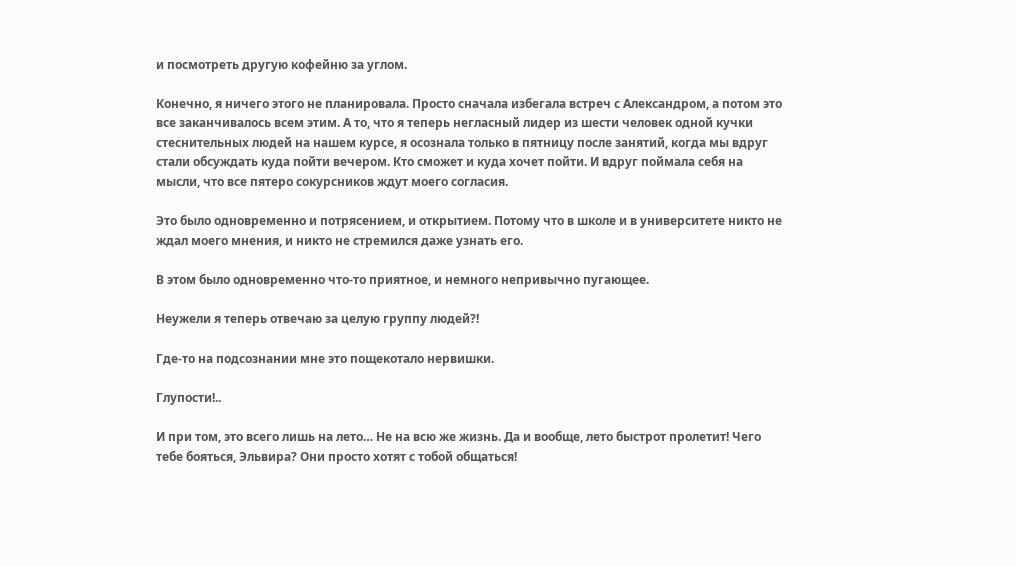и посмотреть другую кофейню за углом.

Конечно, я ничего этого не планировала. Просто сначала избегала встреч с Александром, а потом это все заканчивалось всем этим. А то, что я теперь негласный лидер из шести человек одной кучки стеснительных людей на нашем курсе, я осознала только в пятницу после занятий, когда мы вдруг стали обсуждать куда пойти вечером. Кто сможет и куда хочет пойти. И вдруг поймала себя на мысли, что все пятеро сокурсников ждут моего согласия.

Это было одновременно и потрясением, и открытием. Потому что в школе и в университете никто не ждал моего мнения, и никто не стремился даже узнать его.

В этом было одновременно что-то приятное, и немного непривычно пугающее.

Неужели я теперь отвечаю за целую группу людей?!

Где-то на подсознании мне это пощекотало нервишки.

Глупости!..

И при том, это всего лишь на лето… Не на всю же жизнь. Да и вообще, лето быстрот пролетит! Чего тебе бояться, Эльвира? Они просто хотят с тобой общаться!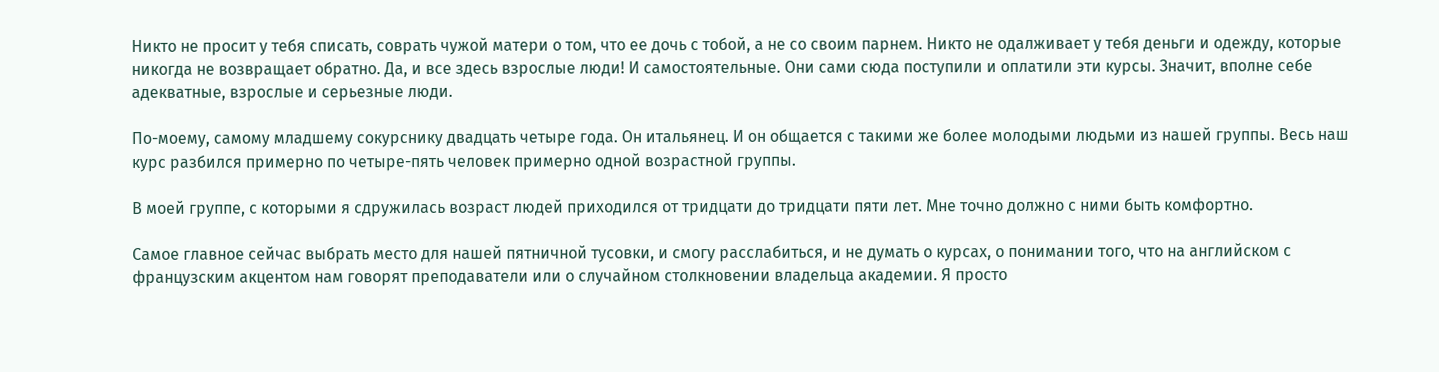Никто не просит у тебя списать, соврать чужой матери о том, что ее дочь с тобой, а не со своим парнем. Никто не одалживает у тебя деньги и одежду, которые никогда не возвращает обратно. Да, и все здесь взрослые люди! И самостоятельные. Они сами сюда поступили и оплатили эти курсы. Значит, вполне себе адекватные, взрослые и серьезные люди.

По-моему, самому младшему сокурснику двадцать четыре года. Он итальянец. И он общается с такими же более молодыми людьми из нашей группы. Весь наш курс разбился примерно по четыре-пять человек примерно одной возрастной группы.

В моей группе, с которыми я сдружилась возраст людей приходился от тридцати до тридцати пяти лет. Мне точно должно с ними быть комфортно.

Самое главное сейчас выбрать место для нашей пятничной тусовки, и смогу расслабиться, и не думать о курсах, о понимании того, что на английском с французским акцентом нам говорят преподаватели или о случайном столкновении владельца академии. Я просто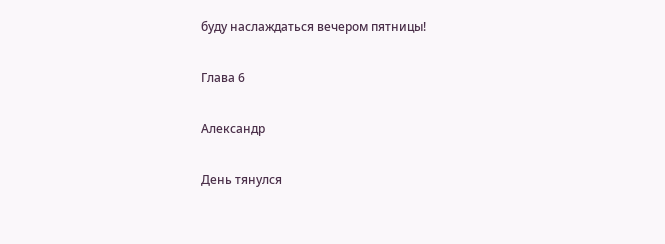буду наслаждаться вечером пятницы!

Глава 6

Александр

День тянулся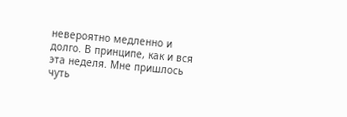невероятно медленно и долго. В принципе, как и вся эта неделя. Мне пришлось чуть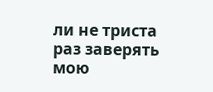ли не триста раз заверять мою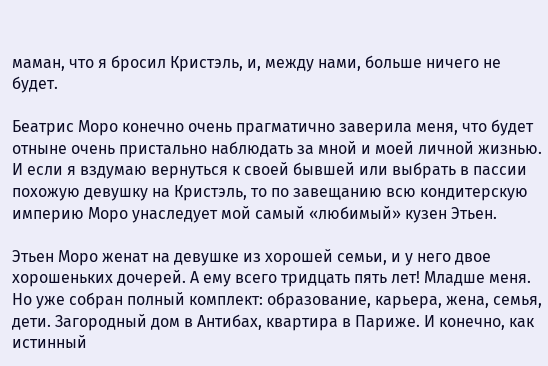маман, что я бросил Кристэль, и, между нами, больше ничего не будет.

Беатрис Моро конечно очень прагматично заверила меня, что будет отныне очень пристально наблюдать за мной и моей личной жизнью. И если я вздумаю вернуться к своей бывшей или выбрать в пассии похожую девушку на Кристэль, то по завещанию всю кондитерскую империю Моро унаследует мой самый «любимый» кузен Этьен.

Этьен Моро женат на девушке из хорошей семьи, и у него двое хорошеньких дочерей. А ему всего тридцать пять лет! Младше меня. Но уже собран полный комплект: образование, карьера, жена, семья, дети. Загородный дом в Антибах, квартира в Париже. И конечно, как истинный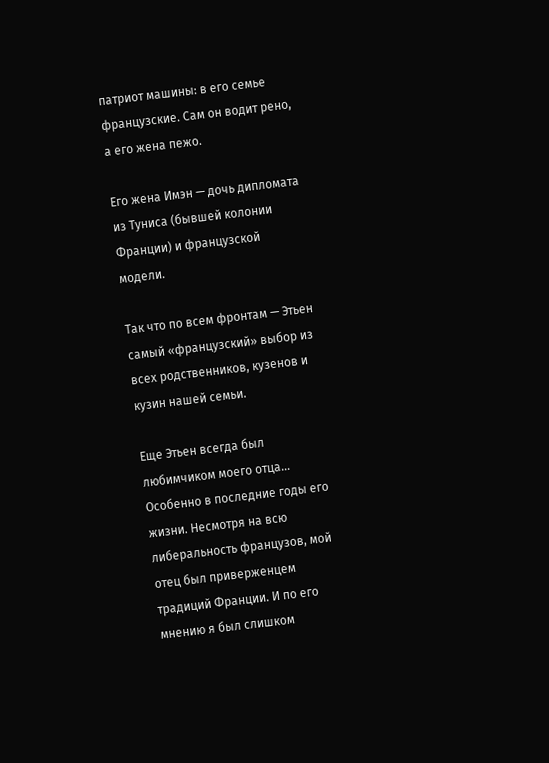патриот машины: в его семье французские. Сам он водит рено, а его жена пежо.

Его жена Имэн — дочь дипломата из Туниса (бывшей колонии Франции) и французской модели.

Так что по всем фронтам — Этьен самый «французский» выбор из всех родственников, кузенов и кузин нашей семьи.

Еще Этьен всегда был любимчиком моего отца… Особенно в последние годы его жизни. Несмотря на всю либеральность французов, мой отец был приверженцем традиций Франции. И по его мнению я был слишком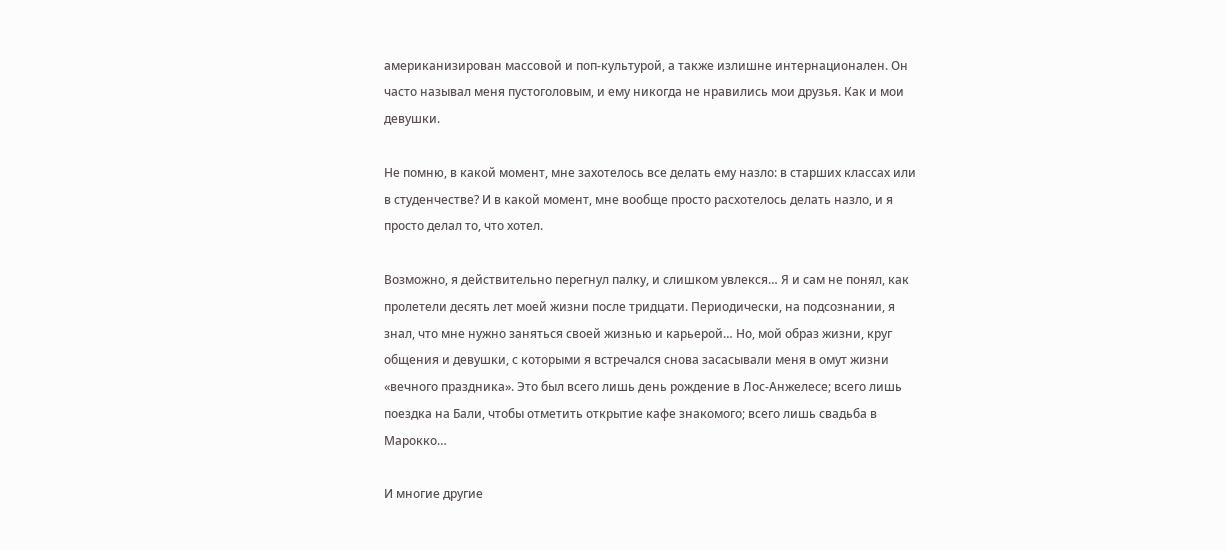американизирован массовой и поп-культурой, а также излишне интернационален. Он часто называл меня пустоголовым, и ему никогда не нравились мои друзья. Как и мои девушки.

Не помню, в какой момент, мне захотелось все делать ему назло: в старших классах или в студенчестве? И в какой момент, мне вообще просто расхотелось делать назло, и я просто делал то, что хотел.

Возможно, я действительно перегнул палку, и слишком увлекся… Я и сам не понял, как пролетели десять лет моей жизни после тридцати. Периодически, на подсознании, я знал, что мне нужно заняться своей жизнью и карьерой… Но, мой образ жизни, круг общения и девушки, с которыми я встречался снова засасывали меня в омут жизни «вечного праздника». Это был всего лишь день рождение в Лос-Анжелесе; всего лишь поездка на Бали, чтобы отметить открытие кафе знакомого; всего лишь свадьба в Марокко…

И многие другие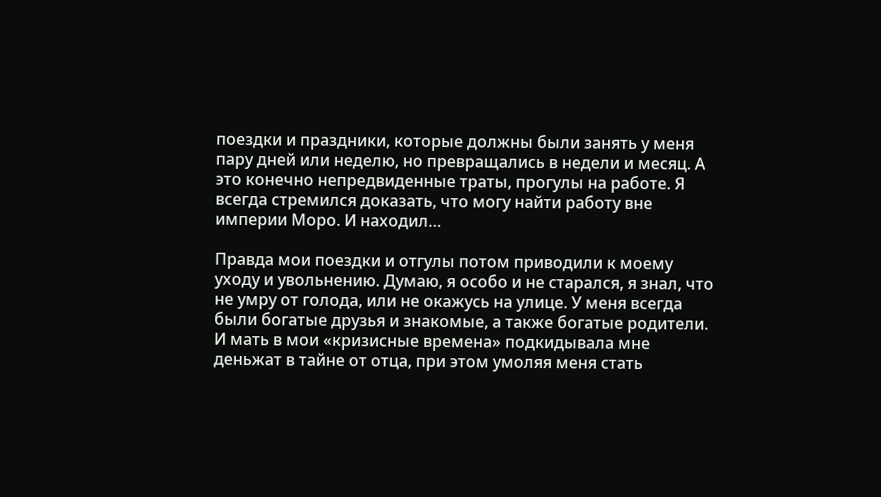поездки и праздники, которые должны были занять у меня пару дней или неделю, но превращались в недели и месяц. А это конечно непредвиденные траты, прогулы на работе. Я всегда стремился доказать, что могу найти работу вне империи Моро. И находил…

Правда мои поездки и отгулы потом приводили к моему уходу и увольнению. Думаю, я особо и не старался, я знал, что не умру от голода, или не окажусь на улице. У меня всегда были богатые друзья и знакомые, а также богатые родители. И мать в мои «кризисные времена» подкидывала мне деньжат в тайне от отца, при этом умоляя меня стать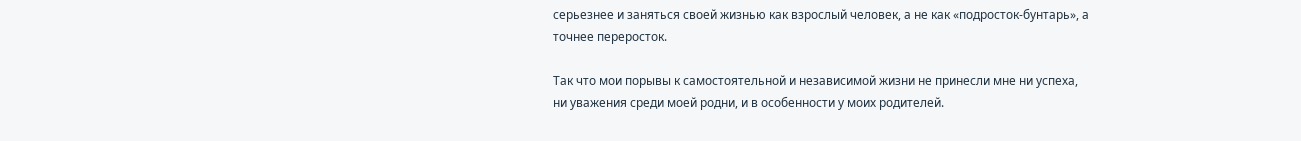серьезнее и заняться своей жизнью как взрослый человек, а не как «подросток-бунтарь», а точнее переросток.

Так что мои порывы к самостоятельной и независимой жизни не принесли мне ни успеха, ни уважения среди моей родни, и в особенности у моих родителей.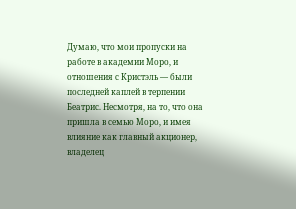Думаю, что мои пропуски на работе в академии Моро, и отношения с Кристэль — были последней каплей в терпении Беатрис. Несмотря, на то, что она пришла в семью Моро, и имея влияние как главный акционер, владелец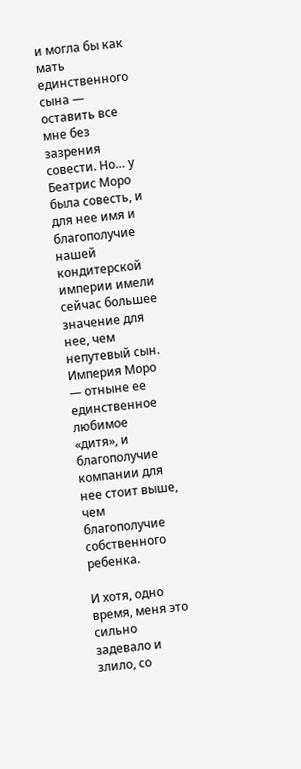и могла бы как мать единственного сына — оставить все мне без зазрения совести. Но… у Беатрис Моро была совесть, и для нее имя и благополучие нашей кондитерской империи имели сейчас большее значение для нее, чем непутевый сын. Империя Моро — отныне ее единственное любимое «дитя», и благополучие компании для нее стоит выше, чем благополучие собственного ребенка.

И хотя, одно время, меня это сильно задевало и злило, со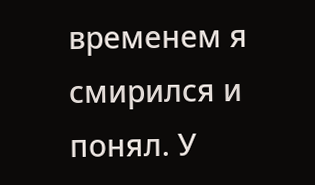временем я смирился и понял. У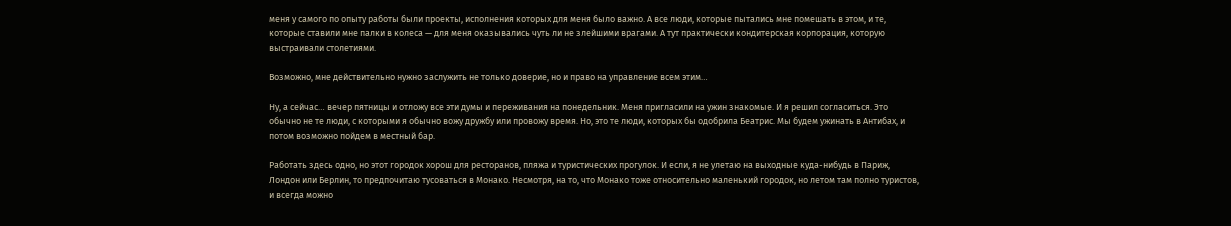меня у самого по опыту работы были проекты, исполнения которых для меня было важно. А все люди, которые пытались мне помешать в этом, и те, которые ставили мне палки в колеса — для меня оказывались чуть ли не злейшими врагами. А тут практически кондитерская корпорация, которую выстраивали столетиями.

Возможно, мне действительно нужно заслужить не только доверие, но и право на управление всем этим…

Ну, а сейчас… вечер пятницы и отложу все эти думы и переживания на понедельник. Меня пригласили на ужин знакомые. И я решил согласиться. Это обычно не те люди, с которыми я обычно вожу дружбу или провожу время. Но, это те люди, которых бы одобрила Беатрис. Мы будем ужинать в Антибах, и потом возможно пойдем в местный бар.

Работать здесь одно, но этот городок хорош для ресторанов, пляжа и туристических прогулок. И если, я не улетаю на выходные куда-нибудь в Париж, Лондон или Берлин, то предпочитаю тусоваться в Монако. Несмотря, на то, что Монако тоже относительно маленький городок, но летом там полно туристов, и всегда можно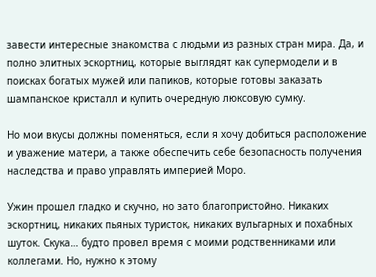завести интересные знакомства с людьми из разных стран мира. Да, и полно элитных эскортниц, которые выглядят как супермодели и в поисках богатых мужей или папиков, которые готовы заказать шампанское кристалл и купить очередную люксовую сумку.

Но мои вкусы должны поменяться, если я хочу добиться расположение и уважение матери, а также обеспечить себе безопасность получения наследства и право управлять империей Моро.

Ужин прошел гладко и скучно, но зато благопристойно. Никаких эскортниц, никаких пьяных туристок, никаких вульгарных и похабных шуток. Скука… будто провел время с моими родственниками или коллегами. Но, нужно к этому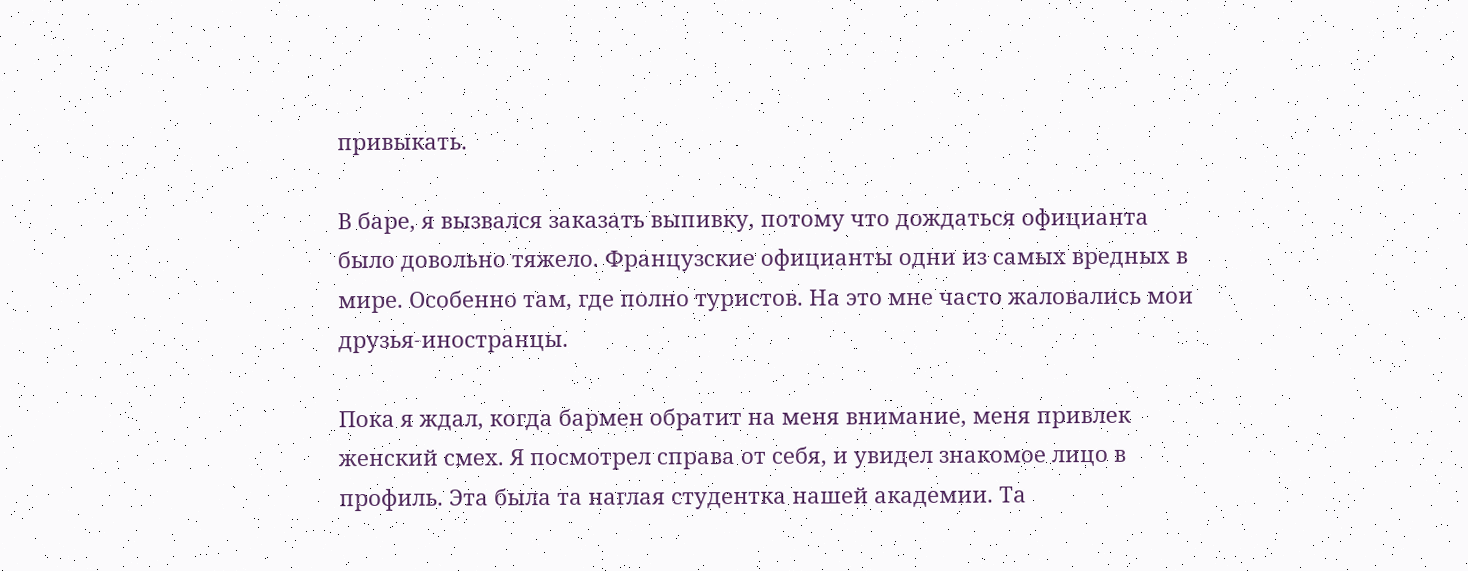привыкать.

В баре, я вызвался заказать выпивку, потому что дождаться официанта было довольно тяжело. Французские официанты одни из самых вредных в мире. Особенно там, где полно туристов. На это мне часто жаловались мои друзья-иностранцы.

Пока я ждал, когда бармен обратит на меня внимание, меня привлек женский смех. Я посмотрел справа от себя, и увидел знакомое лицо в профиль. Эта была та наглая студентка нашей академии. Та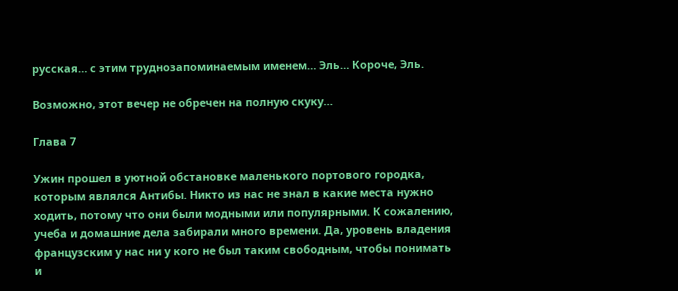русская… с этим труднозапоминаемым именем… Эль… Короче, Эль.

Возможно, этот вечер не обречен на полную скуку…

Глава 7

Ужин прошел в уютной обстановке маленького портового городка, которым являлся Антибы. Никто из нас не знал в какие места нужно ходить, потому что они были модными или популярными. К сожалению, учеба и домашние дела забирали много времени. Да, уровень владения французским у нас ни у кого не был таким свободным, чтобы понимать и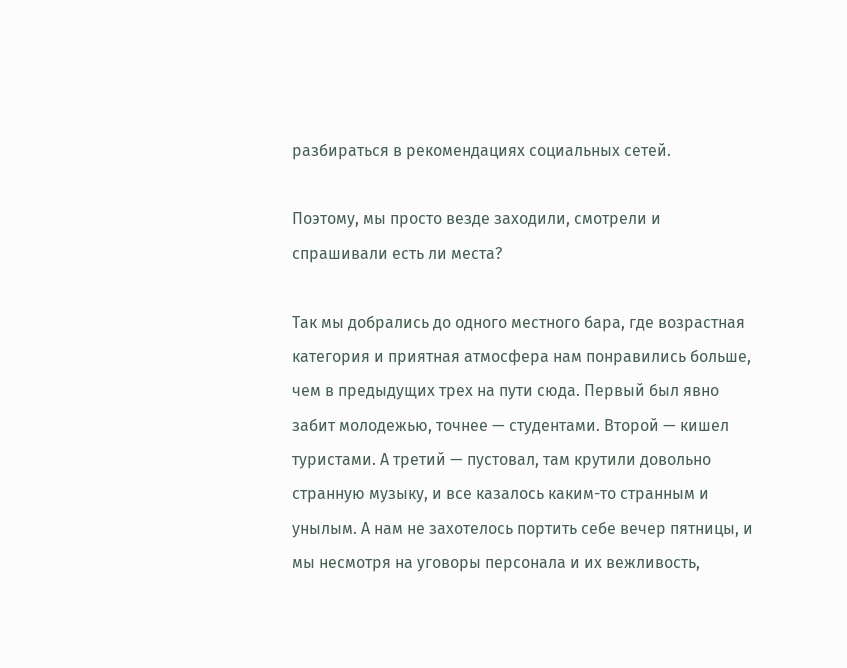разбираться в рекомендациях социальных сетей.

Поэтому, мы просто везде заходили, смотрели и спрашивали есть ли места?

Так мы добрались до одного местного бара, где возрастная категория и приятная атмосфера нам понравились больше, чем в предыдущих трех на пути сюда. Первый был явно забит молодежью, точнее — студентами. Второй — кишел туристами. А третий — пустовал, там крутили довольно странную музыку, и все казалось каким-то странным и унылым. А нам не захотелось портить себе вечер пятницы, и мы несмотря на уговоры персонала и их вежливость,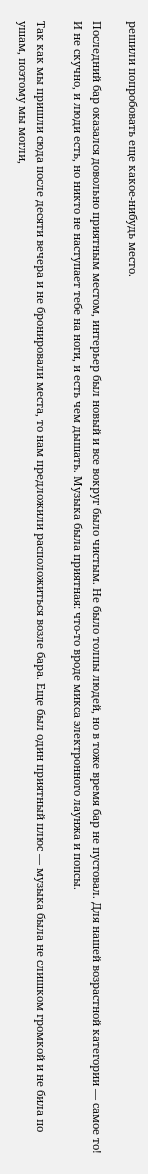решили попробовать еще какое-нибудь место.

Последний бар оказался довольно приятным местом, интерьер был новый и все вокруг было чистым. Не было толпы людей, но в тоже время бар не пустовал. Для нашей возрастной категории — самое то! И не скучно, и люди есть, но никто не наступает тебе на ноги, и есть чем дышать. Музыка была приятная: что-то вроде микса электронного лаунжа и попсы.

Так как мы пришли сюда после десяти вечера и не бронировали места, то нам предложили расположиться возле бара. Еще был один приятный плюс — музыка была не слишком громкой и не била по ушам, поэтому мы могли,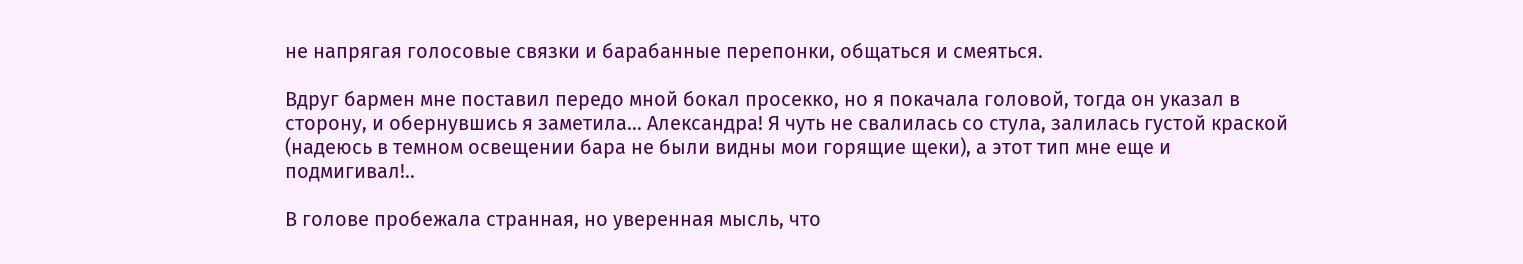не напрягая голосовые связки и барабанные перепонки, общаться и смеяться.

Вдруг бармен мне поставил передо мной бокал просекко, но я покачала головой, тогда он указал в сторону, и обернувшись я заметила… Александра! Я чуть не свалилась со стула, залилась густой краской (надеюсь в темном освещении бара не были видны мои горящие щеки), а этот тип мне еще и подмигивал!..

В голове пробежала странная, но уверенная мысль, что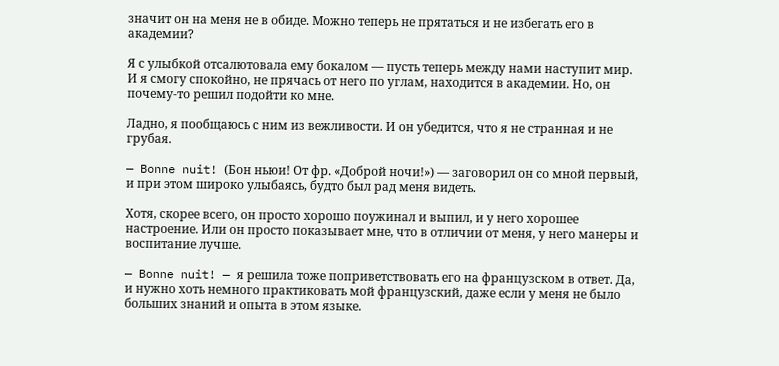значит он на меня не в обиде. Можно теперь не прятаться и не избегать его в академии?

Я с улыбкой отсалютовала ему бокалом — пусть теперь между нами наступит мир. И я смогу спокойно, не прячась от него по углам, находится в академии. Но, он почему-то решил подойти ко мне.

Ладно, я пообщаюсь с ним из вежливости. И он убедится, что я не странная и не грубая.

— Bonne nuit! (Бон ньюи! От фр. «Доброй ночи!») — заговорил он со мной первый, и при этом широко улыбаясь, будто был рад меня видеть.

Хотя, скорее всего, он просто хорошо поужинал и выпил, и у него хорошее настроение. Или он просто показывает мне, что в отличии от меня, у него манеры и воспитание лучше.

— Bonne nuit! — я решила тоже поприветствовать его на французском в ответ. Да, и нужно хоть немного практиковать мой французский, даже если у меня не было больших знаний и опыта в этом языке.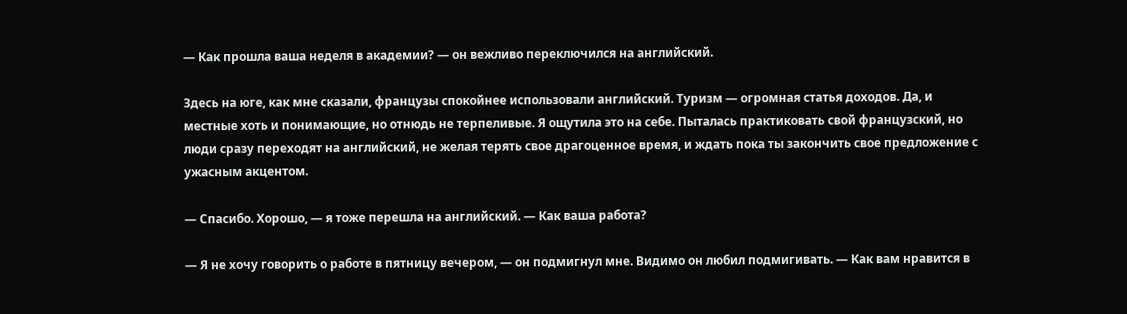— Как прошла ваша неделя в академии? — он вежливо переключился на английский.

Здесь на юге, как мне сказали, французы спокойнее использовали английский. Туризм — огромная статья доходов. Да, и местные хоть и понимающие, но отнюдь не терпеливые. Я ощутила это на себе. Пыталась практиковать свой французский, но люди сразу переходят на английский, не желая терять свое драгоценное время, и ждать пока ты закончить свое предложение с ужасным акцентом.

— Спасибо. Хорошо, — я тоже перешла на английский. — Как ваша работа?

— Я не хочу говорить о работе в пятницу вечером, — он подмигнул мне. Видимо он любил подмигивать. — Как вам нравится в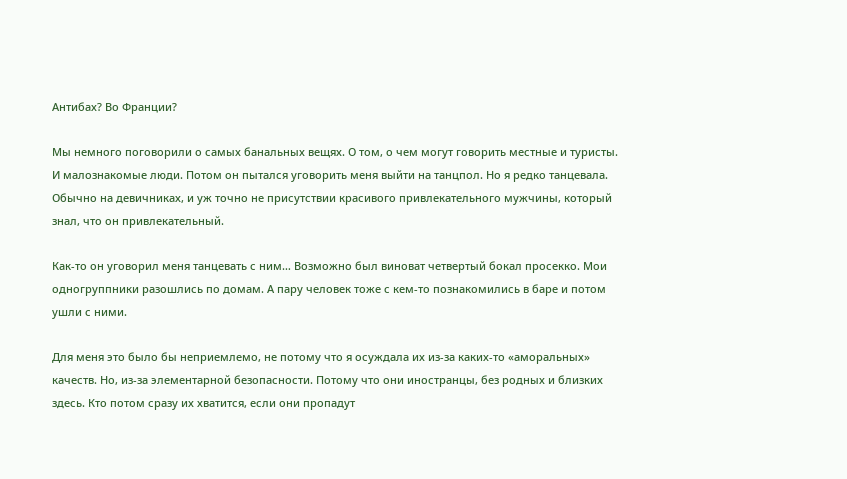Антибах? Во Франции?

Мы немного поговорили о самых банальных вещях. О том, о чем могут говорить местные и туристы. И малознакомые люди. Потом он пытался уговорить меня выйти на танцпол. Но я редко танцевала. Обычно на девичниках, и уж точно не присутствии красивого привлекательного мужчины, который знал, что он привлекательный.

Как-то он уговорил меня танцевать с ним… Возможно был виноват четвертый бокал просекко. Мои одногруппники разошлись по домам. А пару человек тоже с кем-то познакомились в баре и потом ушли с ними.

Для меня это было бы неприемлемо, не потому что я осуждала их из-за каких-то «аморальных» качеств. Но, из-за элементарной безопасности. Потому что они иностранцы, без родных и близких здесь. Кто потом сразу их хватится, если они пропадут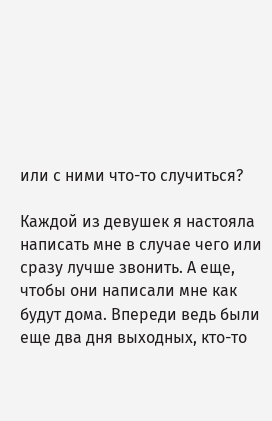или с ними что-то случиться?

Каждой из девушек я настояла написать мне в случае чего или сразу лучше звонить. А еще, чтобы они написали мне как будут дома. Впереди ведь были еще два дня выходных, кто-то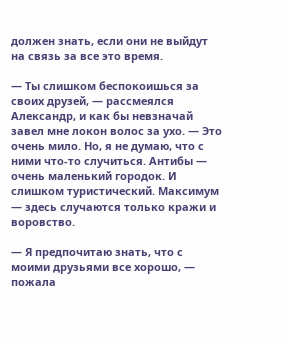должен знать, если они не выйдут на связь за все это время.

— Ты слишком беспокоишься за своих друзей, — рассмеялся Александр, и как бы невзначай завел мне локон волос за ухо. — Это очень мило. Но, я не думаю, что с ними что-то случиться. Антибы — очень маленький городок. И слишком туристический. Максимум — здесь случаются только кражи и воровство.

— Я предпочитаю знать, что с моими друзьями все хорошо, — пожала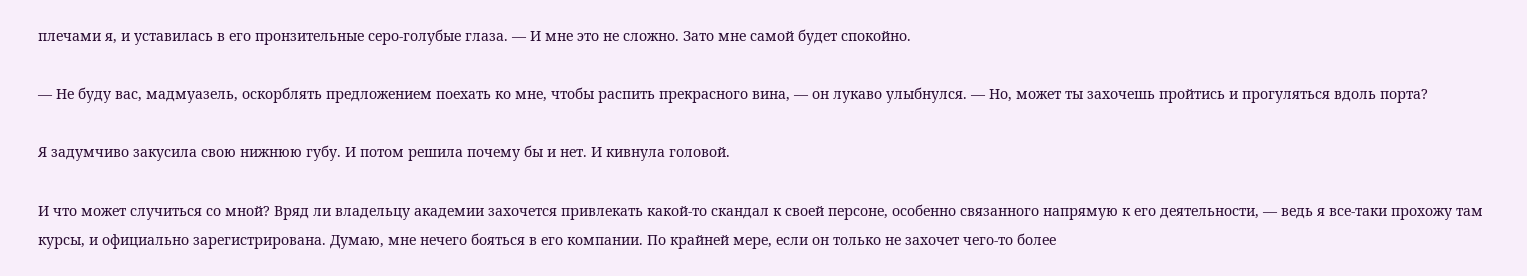плечами я, и уставилась в его пронзительные серо-голубые глаза. — И мне это не сложно. Зато мне самой будет спокойно.

— Не буду вас, мадмуазель, оскорблять предложением поехать ко мне, чтобы распить прекрасного вина, — он лукаво улыбнулся. — Но, может ты захочешь пройтись и прогуляться вдоль порта?

Я задумчиво закусила свою нижнюю губу. И потом решила почему бы и нет. И кивнула головой.

И что может случиться со мной? Вряд ли владельцу академии захочется привлекать какой-то скандал к своей персоне, особенно связанного напрямую к его деятельности, — ведь я все-таки прохожу там курсы, и официально зарегистрирована. Думаю, мне нечего бояться в его компании. По крайней мере, если он только не захочет чего-то более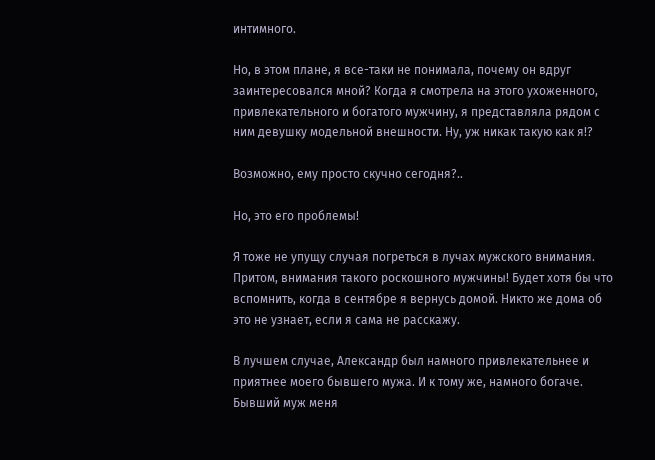интимного.

Но, в этом плане, я все-таки не понимала, почему он вдруг заинтересовался мной? Когда я смотрела на этого ухоженного, привлекательного и богатого мужчину, я представляла рядом с ним девушку модельной внешности. Ну, уж никак такую как я!?

Возможно, ему просто скучно сегодня?..

Но, это его проблемы!

Я тоже не упущу случая погреться в лучах мужского внимания. Притом, внимания такого роскошного мужчины! Будет хотя бы что вспомнить, когда в сентябре я вернусь домой. Никто же дома об это не узнает, если я сама не расскажу.

В лучшем случае, Александр был намного привлекательнее и приятнее моего бывшего мужа. И к тому же, намного богаче. Бывший муж меня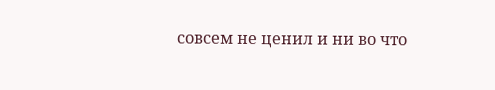совсем не ценил и ни во что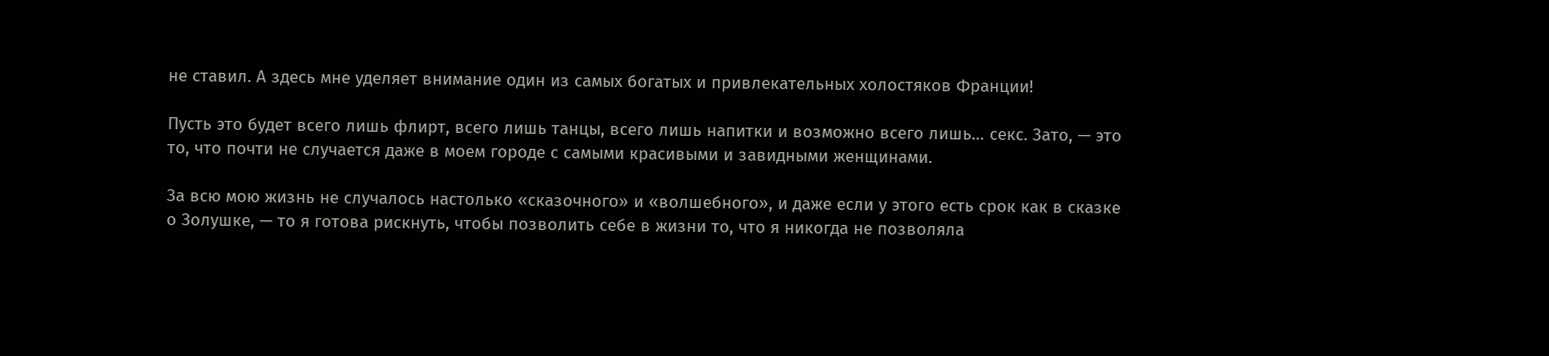не ставил. А здесь мне уделяет внимание один из самых богатых и привлекательных холостяков Франции!

Пусть это будет всего лишь флирт, всего лишь танцы, всего лишь напитки и возможно всего лишь… секс. Зато, — это то, что почти не случается даже в моем городе с самыми красивыми и завидными женщинами.

За всю мою жизнь не случалось настолько «сказочного» и «волшебного», и даже если у этого есть срок как в сказке о Золушке, — то я готова рискнуть, чтобы позволить себе в жизни то, что я никогда не позволяла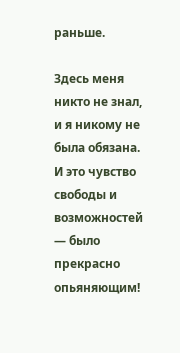раньше.

Здесь меня никто не знал, и я никому не была обязана. И это чувство свободы и возможностей — было прекрасно опьяняющим!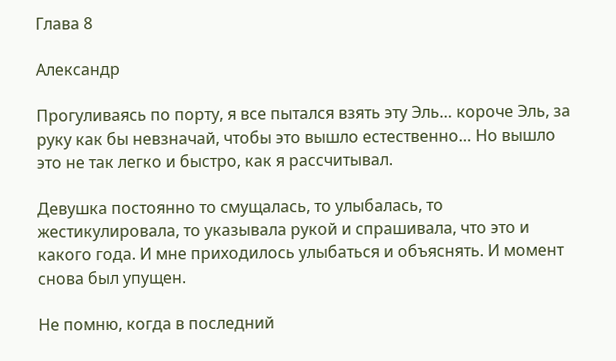Глава 8

Александр

Прогуливаясь по порту, я все пытался взять эту Эль… короче Эль, за руку как бы невзначай, чтобы это вышло естественно… Но вышло это не так легко и быстро, как я рассчитывал.

Девушка постоянно то смущалась, то улыбалась, то жестикулировала, то указывала рукой и спрашивала, что это и какого года. И мне приходилось улыбаться и объяснять. И момент снова был упущен.

Не помню, когда в последний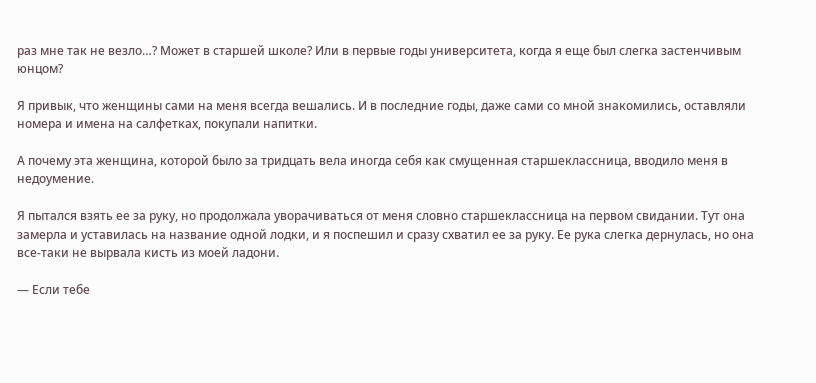раз мне так не везло…? Может в старшей школе? Или в первые годы университета, когда я еще был слегка застенчивым юнцом?

Я привык, что женщины сами на меня всегда вешались. И в последние годы, даже сами со мной знакомились, оставляли номера и имена на салфетках, покупали напитки.

А почему эта женщина, которой было за тридцать вела иногда себя как смущенная старшеклассница, вводило меня в недоумение.

Я пытался взять ее за руку, но продолжала уворачиваться от меня словно старшеклассница на первом свидании. Тут она замерла и уставилась на название одной лодки, и я поспешил и сразу схватил ее за руку. Ее рука слегка дернулась, но она все-таки не вырвала кисть из моей ладони.

— Если тебе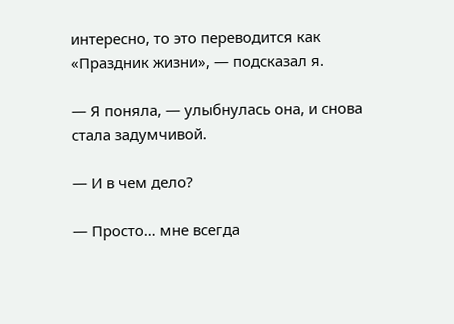интересно, то это переводится как «Праздник жизни», — подсказал я.

— Я поняла, — улыбнулась она, и снова стала задумчивой.

— И в чем дело?

— Просто… мне всегда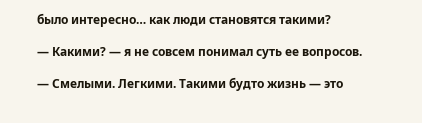было интересно… как люди становятся такими?

— Какими? — я не совсем понимал суть ее вопросов.

— Смелыми. Легкими. Такими будто жизнь — это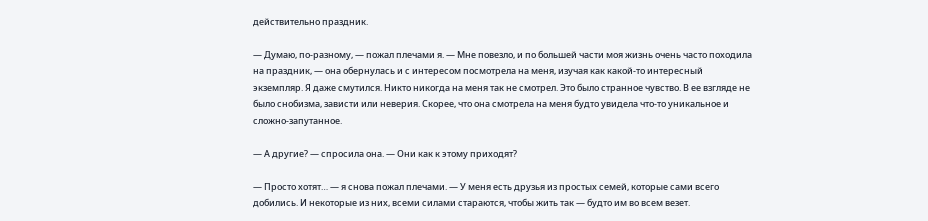действительно праздник.

— Думаю, по-разному, — пожал плечами я. — Мне повезло, и по большей части моя жизнь очень часто походила на праздник, — она обернулась и с интересом посмотрела на меня, изучая как какой-то интересный экземпляр. Я даже смутился. Никто никогда на меня так не смотрел. Это было странное чувство. В ее взгляде не было снобизма, зависти или неверия. Скорее, что она смотрела на меня будто увидела что-то уникальное и сложно-запутанное.

— А другие? — спросила она. — Они как к этому приходят?

— Просто хотят… — я снова пожал плечами. — У меня есть друзья из простых семей, которые сами всего добились. И некоторые из них, всеми силами стараются, чтобы жить так — будто им во всем везет.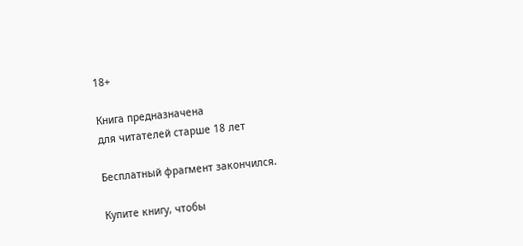18+

Книга предназначена
для читателей старше 18 лет

Бесплатный фрагмент закончился.

Купите книгу, чтобы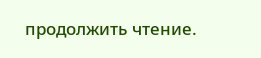продолжить чтение.